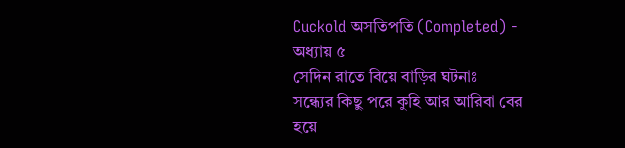Cuckold অসতিপতি (Completed) - অধ্যায় ৫
সেদিন রাতে বিয়ে বাড়ির ঘটনাঃ
সন্ধ্যের কিছু পরে কুহি আর আরিবা বের হয়ে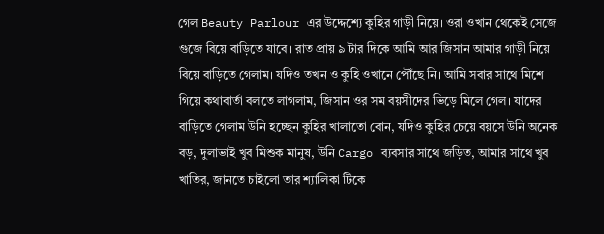গেল Beauty Parlour এর উদ্দেশ্যে কুহির গাড়ী নিয়ে। ওরা ওখান থেকেই সেজে গুজে বিয়ে বাড়িতে যাবে। রাত প্রায় ৯ টার দিকে আমি আর জিসান আমার গাড়ী নিয়ে বিয়ে বাড়িতে গেলাম। যদিও তখন ও কুহি ওখানে পৌঁছে নি। আমি সবার সাথে মিশে গিয়ে কথাবার্তা বলতে লাগলাম, জিসান ওর সম বয়সীদের ভিড়ে মিলে গেল। যাদের বাড়িতে গেলাম উনি হচ্ছেন কুহির খালাতো বোন, যদিও কুহির চেয়ে বয়সে উনি অনেক বড়, দুলাভাই খুব মিশুক মানুষ, উনি Cargo ব্যবসার সাথে জড়িত, আমার সাথে খুব খাতির, জানতে চাইলো তার শ্যালিকা টিকে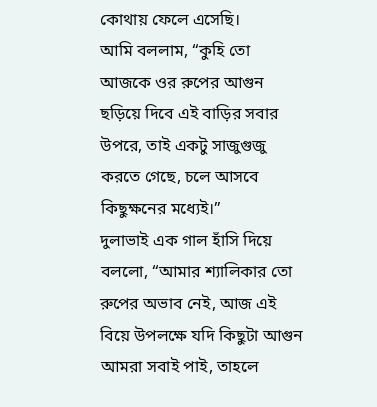কোথায় ফেলে এসেছি।
আমি বললাম, “কুহি তো আজকে ওর রুপের আগুন ছড়িয়ে দিবে এই বাড়ির সবার উপরে, তাই একটু সাজুগুজু করতে গেছে, চলে আসবে কিছুক্ষনের মধ্যেই।”
দুলাভাই এক গাল হাঁসি দিয়ে বললো, “আমার শ্যালিকার তো রুপের অভাব নেই, আজ এই বিয়ে উপলক্ষে যদি কিছুটা আগুন আমরা সবাই পাই, তাহলে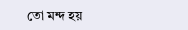তো মন্দ হয়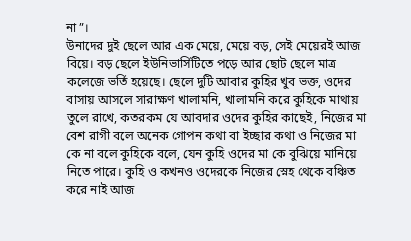না”।
উনাদের দুই ছেলে আর এক মেয়ে, মেয়ে বড়, সেই মেয়েরই আজ বিয়ে। বড় ছেলে ইউনিভার্সিটিতে পড়ে আর ছোট ছেলে মাত্র কলেজে ভর্তি হয়েছে। ছেলে দুটি আবার কুহির খুব ভক্ত, ওদের বাসায় আসলে সারাক্ষণ খালামনি, খালামনি করে কুহিকে মাথায় তুলে রাখে, কতরকম যে আবদার ওদের কুহির কাছেই, নিজের মা বেশ রাগী বলে অনেক গোপন কথা বা ইচ্ছার কথা ও নিজের মা কে না বলে কুহিকে বলে, যেন কুহি ওদের মা কে বুঝিয়ে মানিয়ে নিতে পারে। কুহি ও কখনও ওদেরকে নিজের স্নেহ থেকে বঞ্চিত করে নাই আজ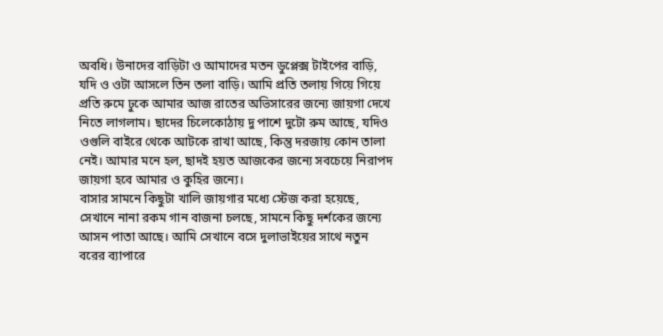অবধি। উনাদের বাড়িটা ও আমাদের মতন ডুপ্লেক্স টাইপের বাড়ি, যদি ও ওটা আসলে তিন তলা বাড়ি। আমি প্রতি তলায় গিয়ে গিয়ে প্রতি রুমে ঢুকে আমার আজ রাতের অভিসারের জন্যে জায়গা দেখে নিতে লাগলাম। ছাদের চিলেকোঠায় দু পাশে দুটো রুম আছে, যদিও ওগুলি বাইরে থেকে আটকে রাখা আছে, কিন্তু দরজায় কোন তালা নেই। আমার মনে হল, ছাদই হয়ত আজকের জন্যে সবচেয়ে নিরাপদ জায়গা হবে আমার ও কুহির জন্যে।
বাসার সামনে কিছুটা খালি জায়গার মধ্যে স্টেজ করা হয়েছে, সেখানে নানা রকম গান বাজনা চলছে, সামনে কিছু দর্শকের জন্যে আসন পাতা আছে। আমি সেখানে বসে দুলাভাইয়ের সাথে নতুন বরের ব্যাপারে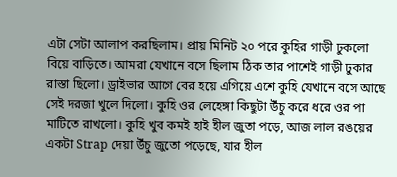এটা সেটা আলাপ করছিলাম। প্রায় মিনিট ২০ পরে কুহির গাড়ী ঢুকলো বিয়ে বাড়িতে। আমরা যেখানে বসে ছিলাম ঠিক তার পাশেই গাড়ী ঢুকার রাস্তা ছিলো। ড্রাইভার আগে বের হয়ে এগিয়ে এশে কুহি যেখানে বসে আছে সেই দরজা খুলে দিলো। কুহি ওর লেহেঙ্গা কিছুটা উঁচু করে ধরে ওর পা মাটিতে রাখলো। কুহি খুব কমই হাই হীল জুতা পড়ে, আজ লাল রঙয়ের একটা Strap দেয়া উঁচু জুতো পড়েছে, যার হীল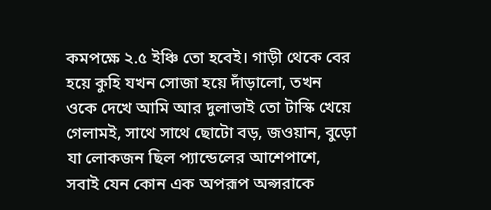কমপক্ষে ২.৫ ইঞ্চি তো হবেই। গাড়ী থেকে বের হয়ে কুহি যখন সোজা হয়ে দাঁড়ালো, তখন ওকে দেখে আমি আর দুলাভাই তো টাস্কি খেয়ে গেলামই, সাথে সাথে ছোটো বড়, জওয়ান, বুড়ো যা লোকজন ছিল প্যান্ডেলের আশেপাশে, সবাই যেন কোন এক অপরূপ অপ্সরাকে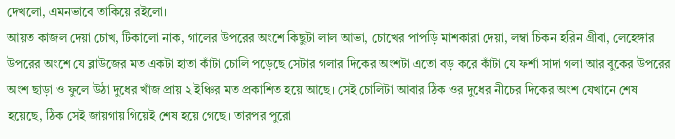দেখলো, এমনভাবে তাকিয়ে রইলো।
আয়ত কাজল দেয়া চোখ, টিকালো নাক, গালের উপরের অংশে কিছুটা লাল আভা, চোখের পাপড়ি মাশকারা দেয়া, লম্বা চিকন হরিন গ্রীবা, লেহেঙ্গার উপরের অংশে যে ব্লাউজের মত একটা হাতা কাঁটা চোলি পড়েছে সেটার গলার দিকের অংশটা এতো বড় করে কাঁটা যে ফর্শা সাদা গলা আর বুকের উপরের অংশ ছাড়া ও ফুলে উঠা দুধের খাঁজ প্রায় ২ ইঞ্চির মত প্রকাশিত হয়ে আছে। সেই চোলিটা আবার ঠিক ওর দুধের নীচের দিকের অংশ যেখানে শেষ হয়েছে, ঠিক সেই জায়গায় গিয়েই শেষ হয়ে গেছে। তারপর পুরো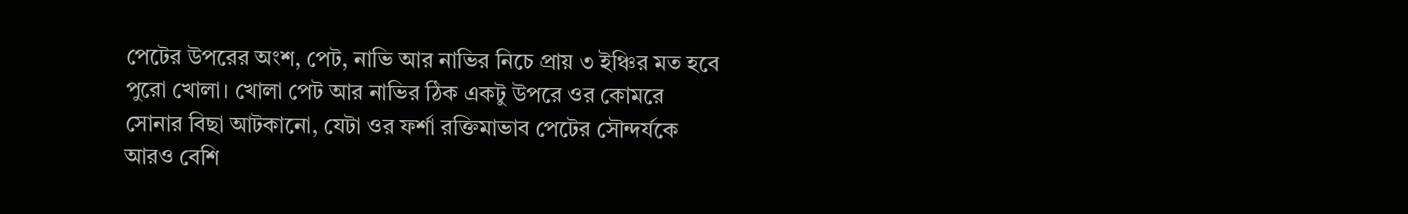পেটের উপরের অংশ, পেট, নাভি আর নাভির নিচে প্রায় ৩ ইঞ্চির মত হবে পুরো খোলা। খোলা পেট আর নাভির ঠিক একটু উপরে ওর কোমরে সোনার বিছা আটকানো, যেটা ওর ফর্শা রক্তিমাভাব পেটের সৌন্দর্যকে আরও বেশি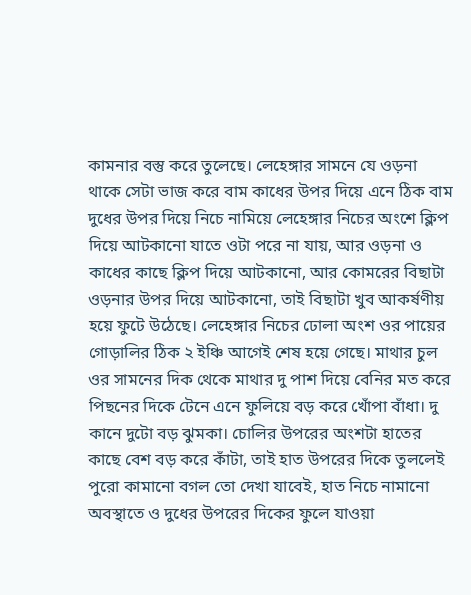কামনার বস্তু করে তুলেছে। লেহেঙ্গার সামনে যে ওড়না থাকে সেটা ভাজ করে বাম কাধের উপর দিয়ে এনে ঠিক বাম দুধের উপর দিয়ে নিচে নামিয়ে লেহেঙ্গার নিচের অংশে ক্লিপ দিয়ে আটকানো যাতে ওটা পরে না যায়, আর ওড়না ও কাধের কাছে ক্লিপ দিয়ে আটকানো, আর কোমরের বিছাটা ওড়নার উপর দিয়ে আটকানো, তাই বিছাটা খুব আকর্ষণীয় হয়ে ফুটে উঠেছে। লেহেঙ্গার নিচের ঢোলা অংশ ওর পায়ের গোড়ালির ঠিক ২ ইঞ্চি আগেই শেষ হয়ে গেছে। মাথার চুল ওর সামনের দিক থেকে মাথার দু পাশ দিয়ে বেনির মত করে পিছনের দিকে টেনে এনে ফুলিয়ে বড় করে খোঁপা বাঁধা। দু কানে দুটো বড় ঝুমকা। চোলির উপরের অংশটা হাতের কাছে বেশ বড় করে কাঁটা, তাই হাত উপরের দিকে তুললেই পুরো কামানো বগল তো দেখা যাবেই, হাত নিচে নামানো অবস্থাতে ও দুধের উপরের দিকের ফুলে যাওয়া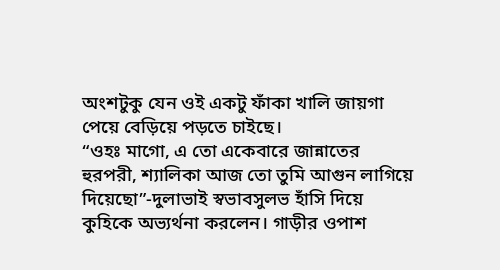অংশটুকু যেন ওই একটু ফাঁকা খালি জায়গা পেয়ে বেড়িয়ে পড়তে চাইছে।
“ওহঃ মাগো, এ তো একেবারে জান্নাতের হুরপরী, শ্যালিকা আজ তো তুমি আগুন লাগিয়ে দিয়েছো”-দুলাভাই স্বভাবসুলভ হাঁসি দিয়ে কুহিকে অভ্যর্থনা করলেন। গাড়ীর ওপাশ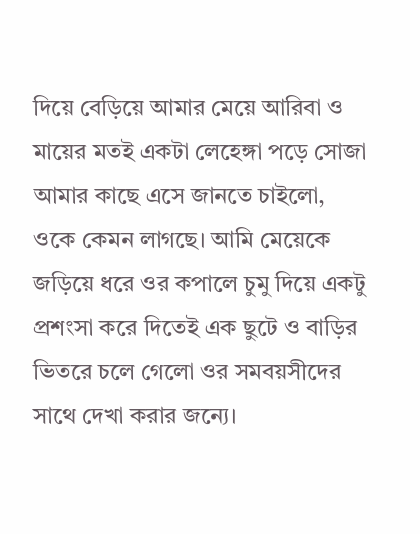দিয়ে বেড়িয়ে আমার মেয়ে আরিবা ও মায়ের মতই একটা লেহেঙ্গা পড়ে সোজা আমার কাছে এসে জানতে চাইলো, ওকে কেমন লাগছে। আমি মেয়েকে জড়িয়ে ধরে ওর কপালে চুমু দিয়ে একটু প্রশংসা করে দিতেই এক ছুটে ও বাড়ির ভিতরে চলে গেলো ওর সমবয়সীদের সাথে দেখা করার জন্যে।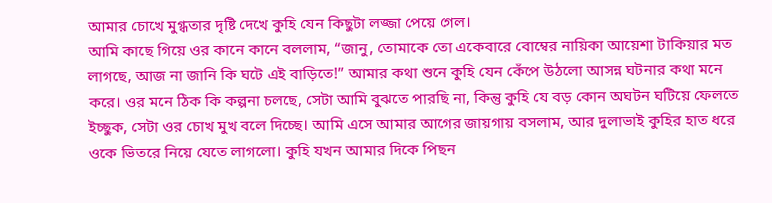আমার চোখে মুগ্ধতার দৃষ্টি দেখে কুহি যেন কিছুটা লজ্জা পেয়ে গেল।
আমি কাছে গিয়ে ওর কানে কানে বললাম, “জানু, তোমাকে তো একেবারে বোম্বের নায়িকা আয়েশা টাকিয়ার মত লাগছে, আজ না জানি কি ঘটে এই বাড়িতে!” আমার কথা শুনে কুহি যেন কেঁপে উঠলো আসন্ন ঘটনার কথা মনে করে। ওর মনে ঠিক কি কল্পনা চলছে, সেটা আমি বুঝতে পারছি না, কিন্তু কুহি যে বড় কোন অঘটন ঘটিয়ে ফেলতে ইচ্ছুক, সেটা ওর চোখ মুখ বলে দিচ্ছে। আমি এসে আমার আগের জায়গায় বসলাম, আর দুলাভাই কুহির হাত ধরে ওকে ভিতরে নিয়ে যেতে লাগলো। কুহি যখন আমার দিকে পিছন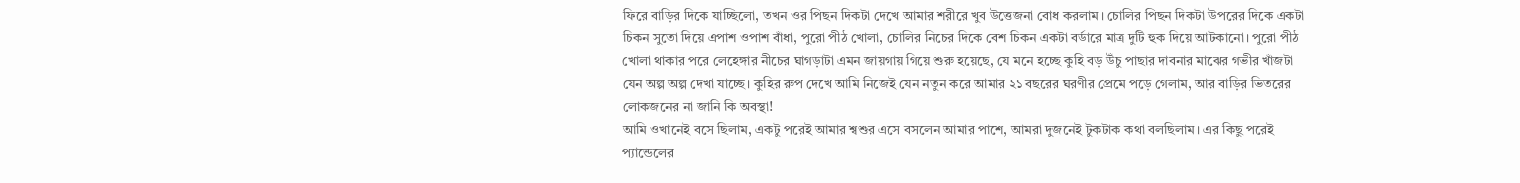ফিরে বাড়ির দিকে যাচ্ছিলো, তখন ওর পিছন দিকটা দেখে আমার শরীরে খুব উত্তেজনা বোধ করলাম। চোলির পিছন দিকটা উপরের দিকে একটা চিকন সুতো দিয়ে এপাশ ওপাশ বাঁধা, পুরো পীঠ খোলা, চোলির নিচের দিকে বেশ চিকন একটা বর্ডারে মাত্র দুটি হুক দিয়ে আটকানো। পুরো পীঠ খোলা থাকার পরে লেহেঙ্গার নীচের ঘাগড়াটা এমন জায়গায় গিয়ে শুরু হয়েছে, যে মনে হচ্ছে কুহি বড় উঁচু পাছার দাবনার মাঝের গভীর খাঁজটা যেন অল্প অল্প দেখা যাচ্ছে। কুহির রুপ দেখে আমি নিজেই যেন নতুন করে আমার ২১ বছরের ঘরণীর প্রেমে পড়ে গেলাম, আর বাড়ির ভিতরের লোকজনের না জানি কি অবস্থা!
আমি ওখানেই বসে ছিলাম, একটু পরেই আমার শ্বশুর এসে বসলেন আমার পাশে, আমরা দুজনেই টুকটাক কথা বলছিলাম। এর কিছু পরেই প্যান্ডেলের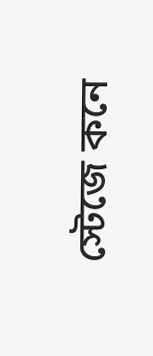স্টেজে কনে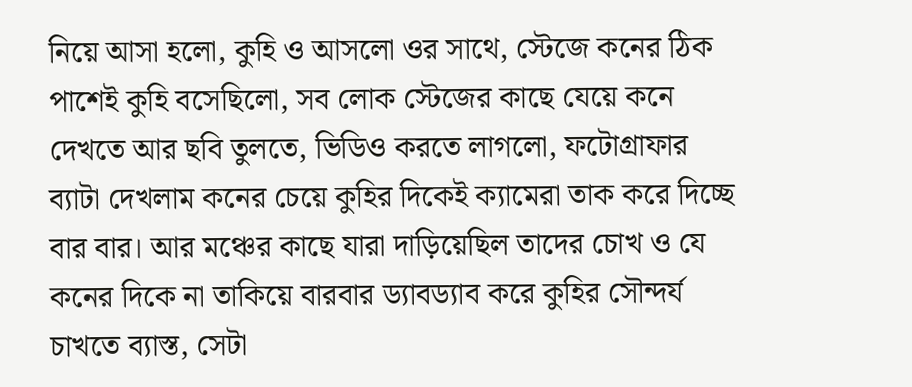নিয়ে আসা হলো, কুহি ও আসলো ওর সাথে, স্টেজে কনের ঠিক পাশেই কুহি বসেছিলো, সব লোক স্টেজের কাছে যেয়ে কনে দেখতে আর ছবি তুলতে, ভিডিও করতে লাগলো, ফটোগ্রাফার ব্যাটা দেখলাম কনের চেয়ে কুহির দিকেই ক্যামেরা তাক করে দিচ্ছে বার বার। আর মঞ্চের কাছে যারা দাড়িয়েছিল তাদের চোখ ও যে কনের দিকে না তাকিয়ে বারবার ড্যাবড্যাব করে কুহির সৌন্দর্য চাখতে ব্যাস্ত, সেটা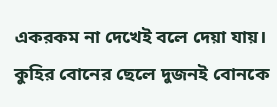একরকম না দেখেই বলে দেয়া যায়। কুহির বোনের ছেলে দুজনই বোনকে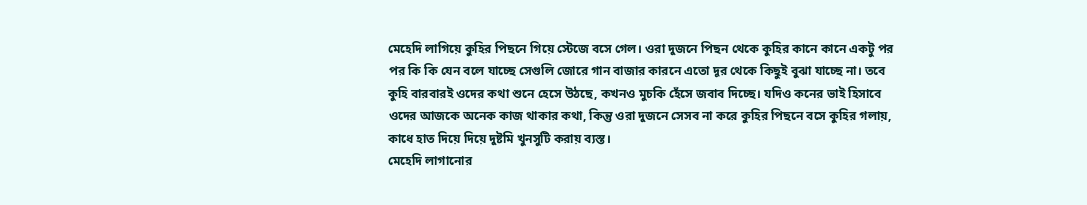মেহেদি লাগিয়ে কুহির পিছনে গিয়ে স্টেজে বসে গেল। ওরা দুজনে পিছন থেকে কুহির কানে কানে একটু পর পর কি কি যেন বলে যাচ্ছে সেগুলি জোরে গান বাজার কারনে এতো দূর থেকে কিছুই বুঝা যাচ্ছে না। তবে কুহি বারবারই ওদের কথা শুনে হেসে উঠছে, কখনও মুচকি হেঁসে জবাব দিচ্ছে। যদিও কনের ভাই হিসাবে ওদের আজকে অনেক কাজ থাকার কথা, কিন্তু ওরা দুজনে সেসব না করে কুহির পিছনে বসে কুহির গলায়, কাধে হাত দিয়ে দিয়ে দুষ্টমি খুনসুটি করায় ব্যস্ত।
মেহেদি লাগানোর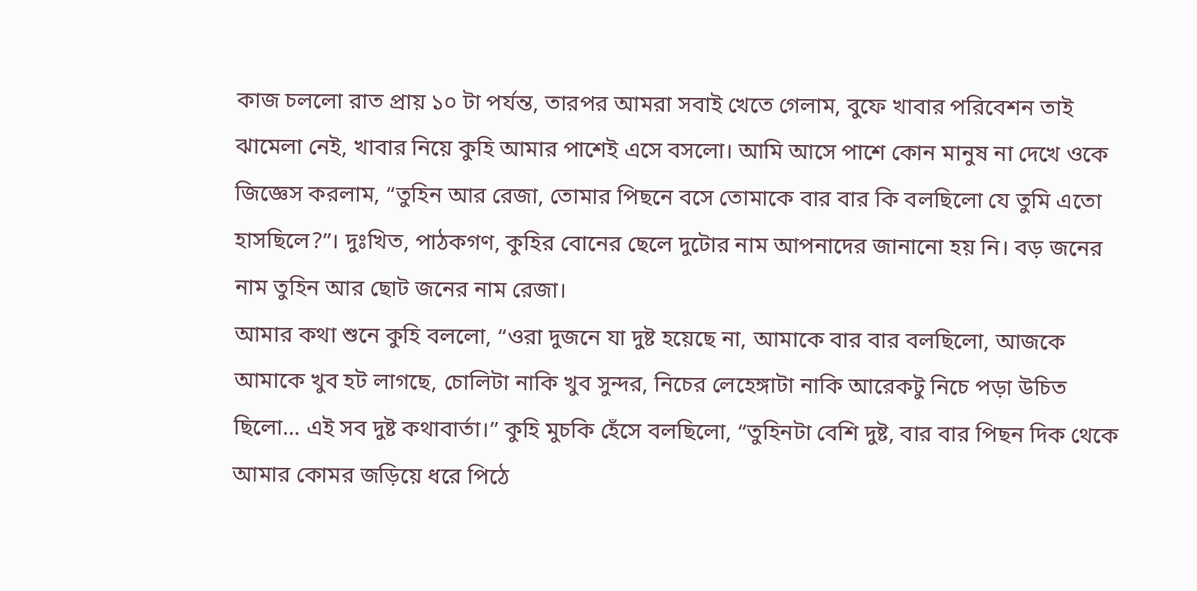কাজ চললো রাত প্রায় ১০ টা পর্যন্ত, তারপর আমরা সবাই খেতে গেলাম, বুফে খাবার পরিবেশন তাই ঝামেলা নেই, খাবার নিয়ে কুহি আমার পাশেই এসে বসলো। আমি আসে পাশে কোন মানুষ না দেখে ওকে জিজ্ঞেস করলাম, “তুহিন আর রেজা, তোমার পিছনে বসে তোমাকে বার বার কি বলছিলো যে তুমি এতো হাসছিলে?”। দুঃখিত, পাঠকগণ, কুহির বোনের ছেলে দুটোর নাম আপনাদের জানানো হয় নি। বড় জনের নাম তুহিন আর ছোট জনের নাম রেজা।
আমার কথা শুনে কুহি বললো, “ওরা দুজনে যা দুষ্ট হয়েছে না, আমাকে বার বার বলছিলো, আজকে আমাকে খুব হট লাগছে, চোলিটা নাকি খুব সুন্দর, নিচের লেহেঙ্গাটা নাকি আরেকটু নিচে পড়া উচিত ছিলো… এই সব দুষ্ট কথাবার্তা।” কুহি মুচকি হেঁসে বলছিলো, “তুহিনটা বেশি দুষ্ট, বার বার পিছন দিক থেকে আমার কোমর জড়িয়ে ধরে পিঠে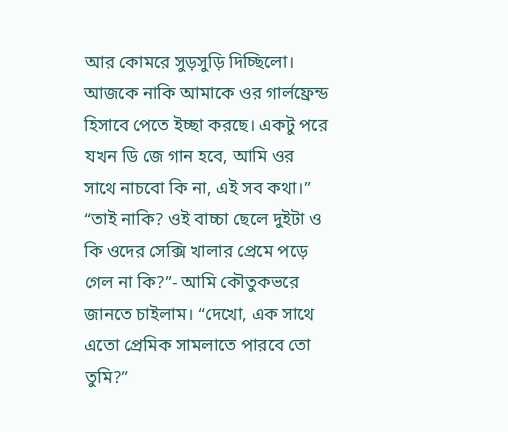আর কোমরে সুড়সুড়ি দিচ্ছিলো। আজকে নাকি আমাকে ওর গার্লফ্রেন্ড হিসাবে পেতে ইচ্ছা করছে। একটু পরে যখন ডি জে গান হবে, আমি ওর সাথে নাচবো কি না, এই সব কথা।”
“তাই নাকি? ওই বাচ্চা ছেলে দুইটা ও কি ওদের সেক্সি খালার প্রেমে পড়ে গেল না কি?”- আমি কৌতুকভরে জানতে চাইলাম। “দেখো, এক সাথে এতো প্রেমিক সামলাতে পারবে তো তুমি?”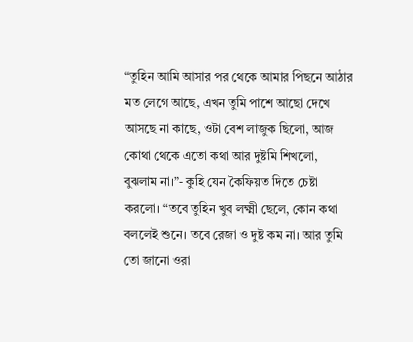“তুহিন আমি আসার পর থেকে আমার পিছনে আঠার মত লেগে আছে, এখন তুমি পাশে আছো দেখে আসছে না কাছে, ওটা বেশ লাজুক ছিলো, আজ কোথা থেকে এতো কথা আর দুষ্টমি শিখলো, বুঝলাম না।”- কুহি যেন কৈফিয়ত দিতে চেষ্টা করলো। “তবে তুহিন খুব লক্ষ্মী ছেলে, কোন কথা বললেই শুনে। তবে রেজা ও দুষ্ট কম না। আর তুমি তো জানো ওরা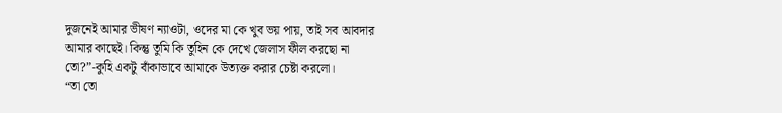দুজনেই আমার ভীষণ ন্যাওটা, ওদের মা কে খুব ভয় পায়, তাই সব আবদার আমার কাছেই। কিন্তু তুমি কি তুহিন কে দেখে জেলাস ফীল করছো না তো?”-কুহি একটু বাঁকাভাবে আমাকে উত্যক্ত করার চেষ্টা করলো।
“তা তো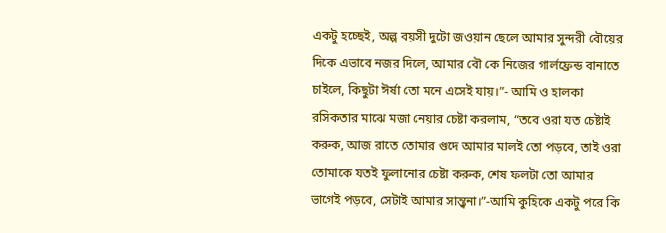একটু হচ্ছেই, অল্প বয়সী দুটো জওয়ান ছেলে আমার সুন্দরী বৌয়ের দিকে এভাবে নজর দিলে, আমার বৌ কে নিজের গার্লফ্রেন্ড বানাতে চাইলে, কিছুটা ঈর্ষা তো মনে এসেই যায়।”- আমি ও হালকা রসিকতার মাঝে মজা নেয়ার চেষ্টা করলাম, “তবে ওরা যত চেষ্টাই করুক, আজ রাতে তোমার গুদে আমার মালই তো পড়বে, তাই ওরা তোমাকে যতই ফুলানোর চেষ্টা করুক, শেষ ফলটা তো আমার ভাগেই পড়বে, সেটাই আমার সান্ত্বনা।”-আমি কুহিকে একটু পরে কি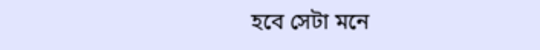হবে সেটা মনে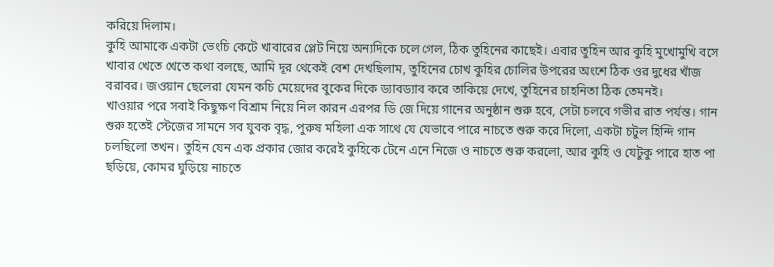করিয়ে দিলাম।
কুহি আমাকে একটা ভেংচি কেটে খাবারের প্লেট নিয়ে অন্যদিকে চলে গেল, ঠিক তুহিনের কাছেই। এবার তুহিন আর কুহি মুখোমুখি বসে খাবার খেতে খেতে কথা বলছে, আমি দূর থেকেই বেশ দেখছিলাম, তুহিনের চোখ কুহির চোলির উপরের অংশে ঠিক ওর দুধের খাঁজ বরাবর। জওয়ান ছেলেরা যেমন কচি মেয়েদের বুকের দিকে ড্যাবড্যাব করে তাকিয়ে দেখে, তুহিনের চাহনিতা ঠিক তেমনই।
খাওয়ার পরে সবাই কিছুক্ষণ বিশ্রাম নিয়ে নিল কারন এরপর ডি জে দিয়ে গানের অনুষ্ঠান শুরু হবে, সেটা চলবে গভীর রাত পর্যন্ত। গান শুরু হতেই স্টেজের সামনে সব যুবক বৃদ্ধ, পুরুষ মহিলা এক সাথে যে যেভাবে পারে নাচতে শুরু করে দিলো, একটা চটুল হিন্দি গান চলছিলো তখন। তুহিন যেন এক প্রকার জোর করেই কুহিকে টেনে এনে নিজে ও নাচতে শুরু করলো, আর কুহি ও যেটুকু পারে হাত পা ছড়িয়ে, কোমর ঘুড়িয়ে নাচতে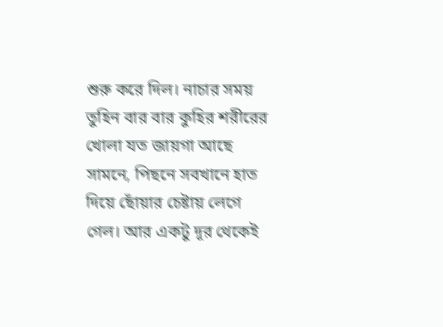শুরু করে দিল। নাচার সময় তুহিন বার বার কুহির শরীরের খোলা যত জায়গা আছে সামনে, পিছনে সবখানে হাত দিয়ে ছোঁয়ার চেষ্টায় লেগে গেল। আর একটু দূর থেকেই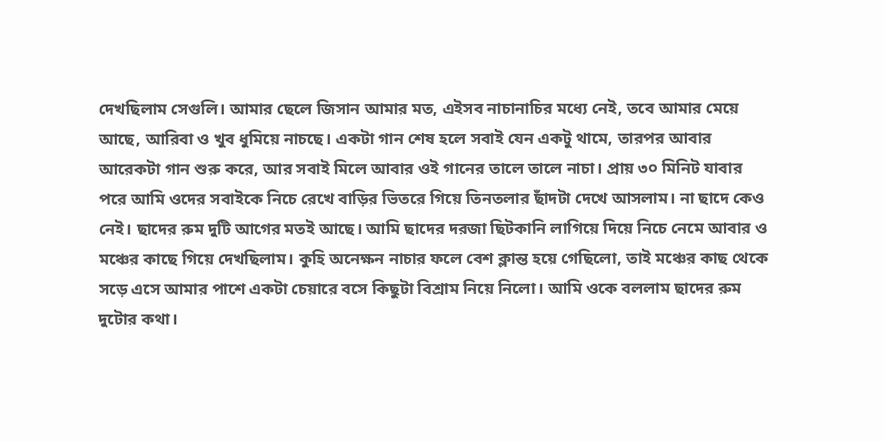দেখছিলাম সেগুলি। আমার ছেলে জিসান আমার মত, এইসব নাচানাচির মধ্যে নেই, তবে আমার মেয়ে আছে, আরিবা ও খুব ধুমিয়ে নাচছে। একটা গান শেষ হলে সবাই যেন একটু থামে, তারপর আবার আরেকটা গান শুরু করে, আর সবাই মিলে আবার ওই গানের তালে তালে নাচা। প্রায় ৩০ মিনিট যাবার পরে আমি ওদের সবাইকে নিচে রেখে বাড়ির ভিতরে গিয়ে তিনতলার ছাঁদটা দেখে আসলাম। না ছাদে কেও নেই। ছাদের রুম দুটি আগের মতই আছে। আমি ছাদের দরজা ছিটকানি লাগিয়ে দিয়ে নিচে নেমে আবার ও মঞ্চের কাছে গিয়ে দেখছিলাম। কুহি অনেক্ষন নাচার ফলে বেশ ক্লান্ত হয়ে গেছিলো, তাই মঞ্চের কাছ থেকে সড়ে এসে আমার পাশে একটা চেয়ারে বসে কিছুটা বিশ্রাম নিয়ে নিলো। আমি ওকে বললাম ছাদের রুম দুটোর কথা।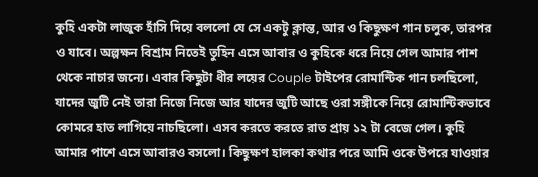কুহি একটা লাজুক হাঁসি দিয়ে বললো যে সে একটু ক্লান্ত, আর ও কিছুক্ষণ গান চলুক, তারপর ও যাবে। অল্পক্ষন বিশ্রাম নিতেই তুহিন এসে আবার ও কুহিকে ধরে নিয়ে গেল আমার পাশ থেকে নাচার জন্যে। এবার কিছুটা ধীর লয়ের Couple টাইপের রোমান্টিক গান চলছিলো, যাদের জুটি নেই তারা নিজে নিজে আর যাদের জুটি আছে ওরা সঙ্গীকে নিয়ে রোমান্টিকভাবে কোমরে হাত লাগিয়ে নাচছিলো। এসব করতে করতে রাত প্রায় ১২ টা বেজে গেল। কুহি আমার পাশে এসে আবারও বসলো। কিছুক্ষণ হালকা কথার পরে আমি ওকে উপরে যাওয়ার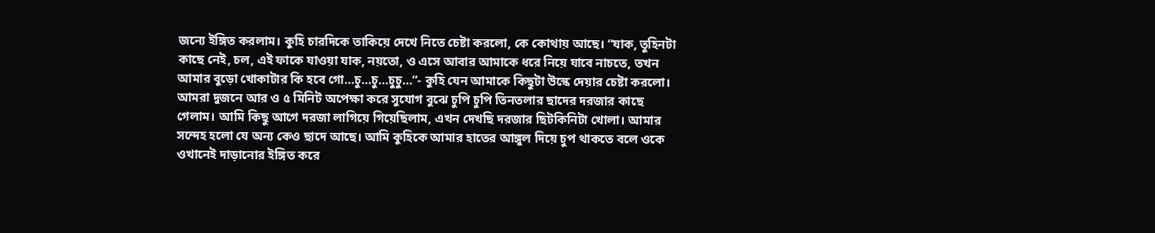জন্যে ইঙ্গিত করলাম। কুহি চারদিকে তাকিয়ে দেখে নিতে চেষ্টা করলো, কে কোথায় আছে। “যাক, তুহিনটা কাছে নেই, চল, এই ফাকে যাওয়া যাক, নয়তো, ও এসে আবার আমাকে ধরে নিয়ে যাবে নাচতে, তখন আমার বুড়ো খোকাটার কি হবে গো…চু…চু…চুচু…”- কুহি যেন আমাকে কিছুটা উস্কে দেয়ার চেষ্টা করলো।
আমরা দুজনে আর ও ৫ মিনিট অপেক্ষা করে সুযোগ বুঝে চুপি চুপি তিনতলার ছাদের দরজার কাছে গেলাম। আমি কিছু আগে দরজা লাগিয়ে গিয়েছিলাম, এখন দেখছি দরজার ছিটকিনিটা খোলা। আমার সন্দেহ হলো যে অন্য কেও ছাদে আছে। আমি কুহিকে আমার হাতের আঙ্গুল দিয়ে চুপ থাকতে বলে ওকে ওখানেই দাড়ানোর ইঙ্গিত করে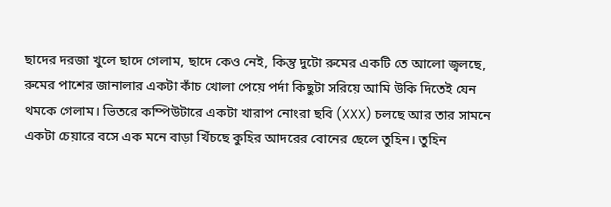ছাদের দরজা খুলে ছাদে গেলাম, ছাদে কেও নেই, কিন্তু দুটো রুমের একটি তে আলো জ্বলছে, রুমের পাশের জানালার একটা কাঁচ খোলা পেয়ে পর্দা কিছুটা সরিয়ে আমি উকি দিতেই যেন থমকে গেলাম। ভিতরে কম্পিউটারে একটা খারাপ নোংরা ছবি (XXX) চলছে আর তার সামনে একটা চেয়ারে বসে এক মনে বাড়া খিঁচছে কুহির আদরের বোনের ছেলে তুহিন। তুহিন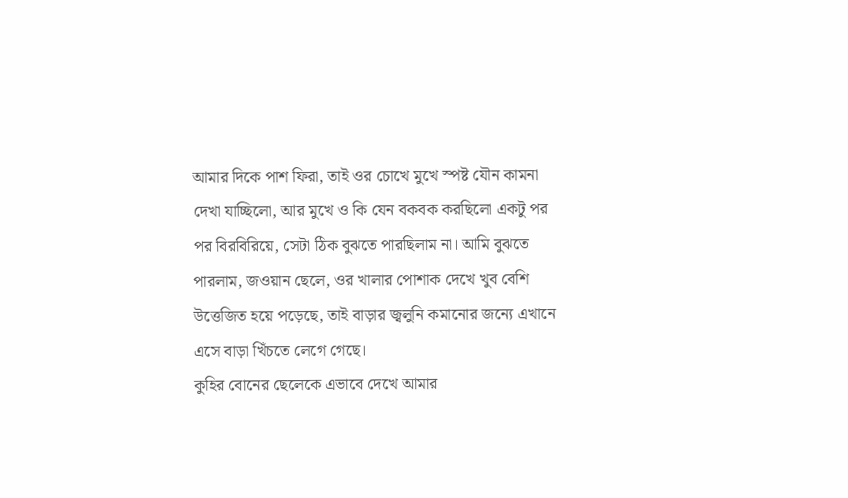আমার দিকে পাশ ফিরা, তাই ওর চোখে মুখে স্পষ্ট যৌন কামনা দেখা যাচ্ছিলো, আর মুখে ও কি যেন বকবক করছিলো একটু পর পর বিরবিরিয়ে, সেটা ঠিক বুঝতে পারছিলাম না। আমি বুঝতে পারলাম, জওয়ান ছেলে, ওর খালার পোশাক দেখে খুব বেশি উত্তেজিত হয়ে পড়েছে, তাই বাড়ার জ্বলুনি কমানোর জন্যে এখানে এসে বাড়া খিঁচতে লেগে গেছে।
কুহির বোনের ছেলেকে এভাবে দেখে আমার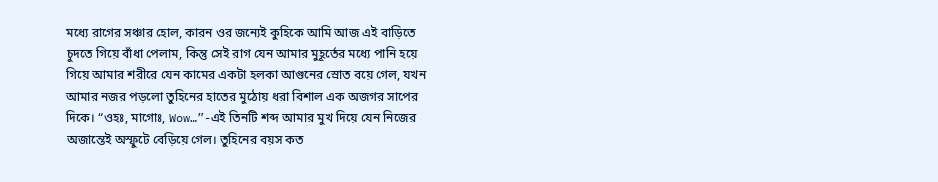মধ্যে রাগের সঞ্চার হোল, কারন ওর জন্যেই কুহিকে আমি আজ এই বাড়িতে চুদতে গিয়ে বাঁধা পেলাম, কিন্তু সেই রাগ যেন আমার মুহূর্তের মধ্যে পানি হয়ে গিয়ে আমার শরীরে যেন কামের একটা হলকা আগুনের স্রোত বয়ে গেল, যখন আমার নজর পড়লো তুহিনের হাতের মুঠোয় ধরা বিশাল এক অজগর সাপের দিকে। “ওহঃ, মাগোঃ, Wow…”-এই তিনটি শব্দ আমার মুখ দিয়ে যেন নিজের অজান্তেই অস্ফুটে বেড়িয়ে গেল। তুহিনের বয়স কত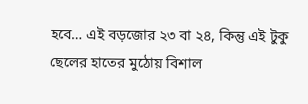হবে… এই বড়জোর ২৩ বা ২৪, কিন্তু এই টুকু ছেলের হাতের মুঠোয় বিশাল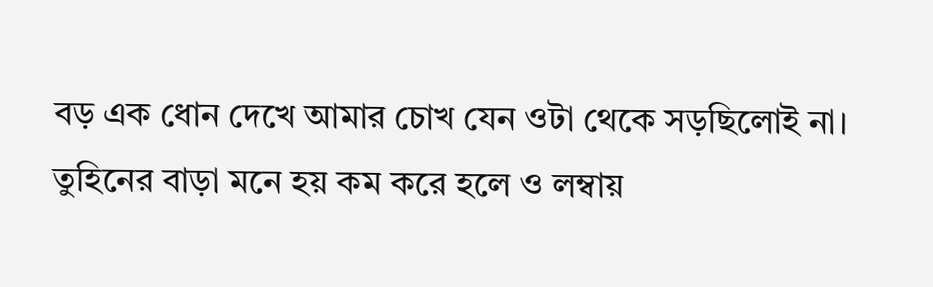বড় এক ধোন দেখে আমার চোখ যেন ওটা থেকে সড়ছিলোই না। তুহিনের বাড়া মনে হয় কম করে হলে ও লম্বায়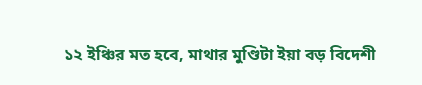১২ ইঞ্চির মত হবে, মাথার মুণ্ডিটা ইয়া বড় বিদেশী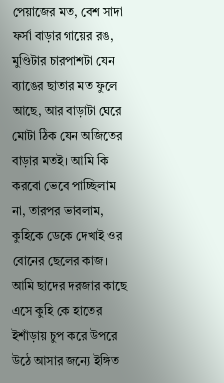পেয়াজের মত, বেশ সাদা ফর্সা বাড়ার গায়ের রঙ, মুণ্ডিটার চারপাশটা যেন ব্যাঙের ছাতার মত ফুলে আছে, আর বাড়াটা ঘেরে মোটা ঠিক যেন অজিতের বাড়ার মতই। আমি কি করবো ভেবে পাচ্ছিলাম না, তারপর ভাবলাম, কুহিকে ডেকে দেখাই ওর বোনের ছেলের কাজ।
আমি ছাদের দরজার কাছে এসে কুহি কে হাতের ইশাঁড়ায় চুপ করে উপরে উঠে আসার জন্যে ইঙ্গিত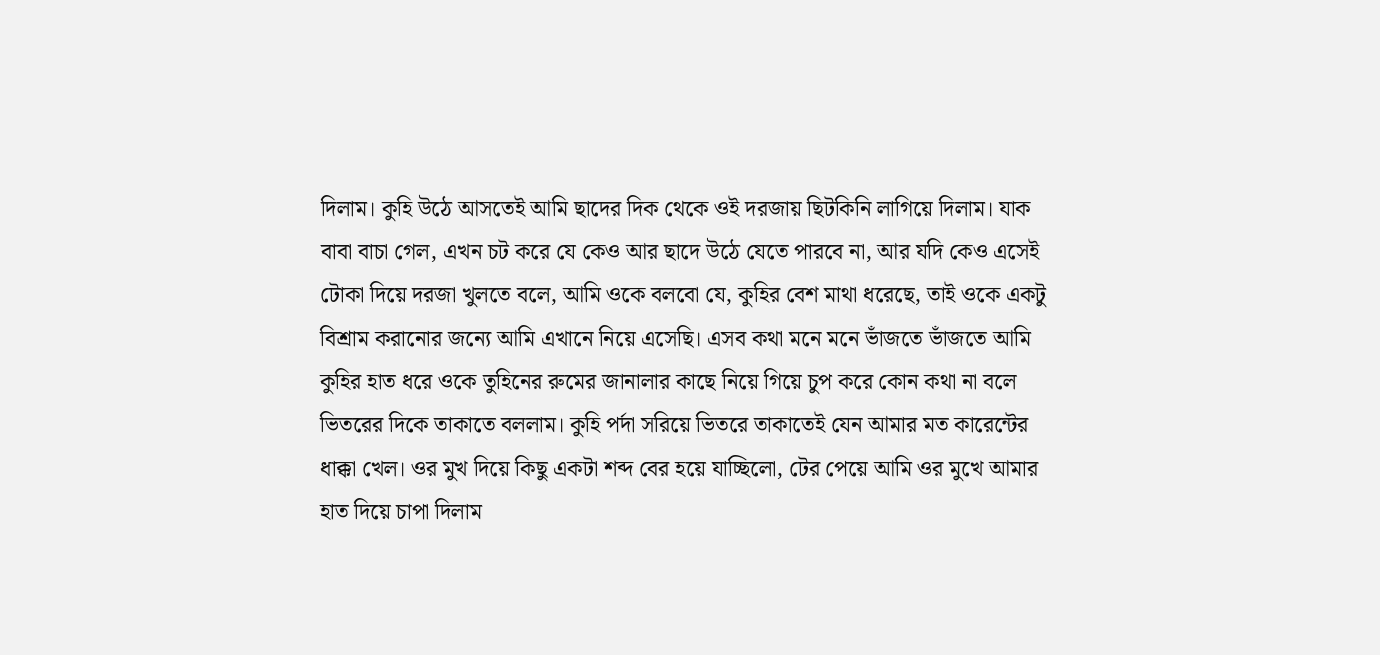দিলাম। কুহি উঠে আসতেই আমি ছাদের দিক থেকে ওই দরজায় ছিটকিনি লাগিয়ে দিলাম। যাক বাবা বাচা গেল, এখন চট করে যে কেও আর ছাদে উঠে যেতে পারবে না, আর যদি কেও এসেই টোকা দিয়ে দরজা খুলতে বলে, আমি ওকে বলবো যে, কুহির বেশ মাথা ধরেছে, তাই ওকে একটু বিশ্রাম করানোর জন্যে আমি এখানে নিয়ে এসেছি। এসব কথা মনে মনে ভাঁজতে ভাঁজতে আমি কুহির হাত ধরে ওকে তুহিনের রুমের জানালার কাছে নিয়ে গিয়ে চুপ করে কোন কথা না বলে ভিতরের দিকে তাকাতে বললাম। কুহি পর্দা সরিয়ে ভিতরে তাকাতেই যেন আমার মত কারেন্টের ধাক্কা খেল। ওর মুখ দিয়ে কিছু একটা শব্দ বের হয়ে যাচ্ছিলো, টের পেয়ে আমি ওর মুখে আমার হাত দিয়ে চাপা দিলাম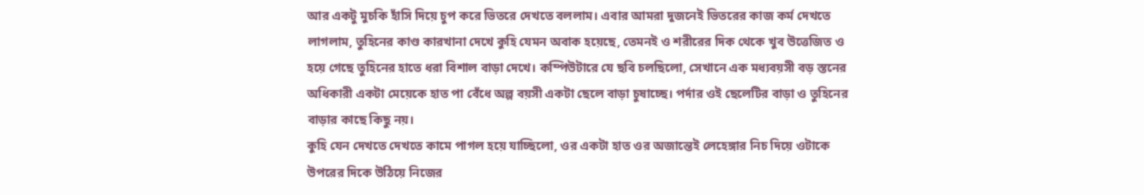আর একটু মুচকি হাঁসি দিয়ে চুপ করে ভিতরে দেখতে বললাম। এবার আমরা দুজনেই ভিতরের কাজ কর্ম দেখতে লাগলাম, তুহিনের কাণ্ড কারখানা দেখে কুহি যেমন অবাক হয়েছে, তেমনই ও শরীরের দিক থেকে খুব উত্তেজিত ও হয়ে গেছে তুহিনের হাতে ধরা বিশাল বাড়া দেখে। কম্পিউটারে যে ছবি চলছিলো, সেখানে এক মধ্যবয়সী বড় স্তনের অধিকারী একটা মেয়েকে হাত পা বেঁধে অল্প বয়সী একটা ছেলে বাড়া চুষাচ্ছে। পর্দার ওই ছেলেটির বাড়া ও তুহিনের বাড়ার কাছে কিছু নয়।
কুহি যেন দেখতে দেখতে কামে পাগল হয়ে যাচ্ছিলো, ওর একটা হাত ওর অজান্তেই লেহেঙ্গার নিচ দিয়ে ওটাকে উপরের দিকে উঠিয়ে নিজের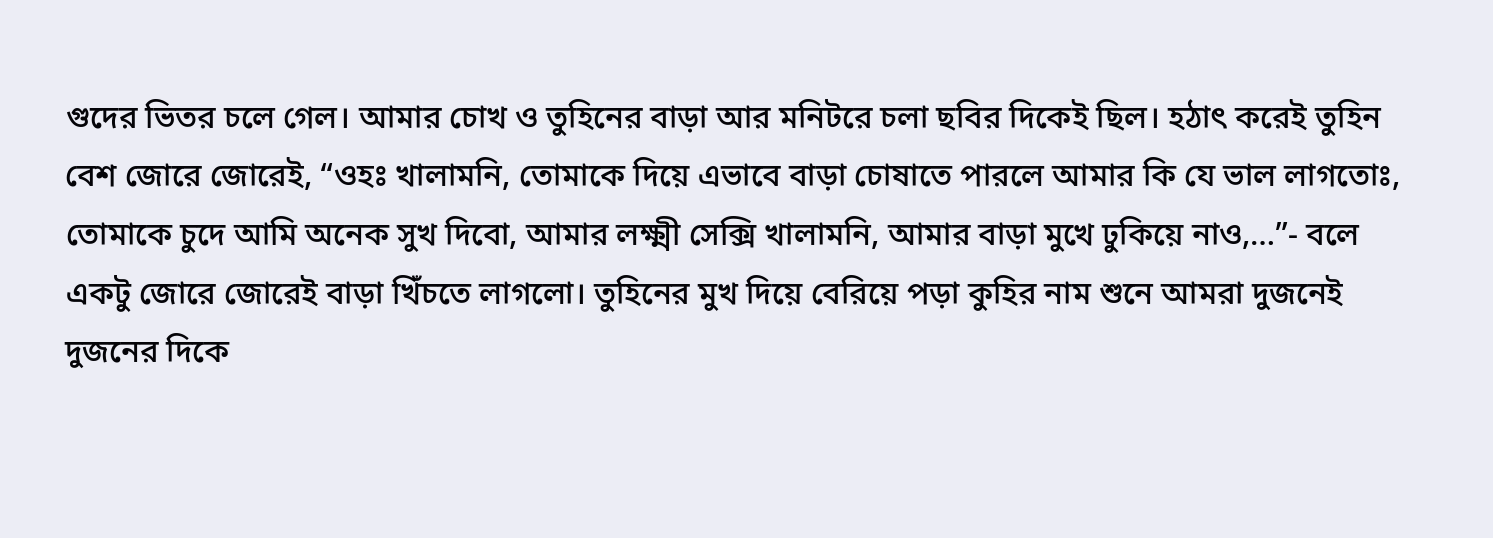গুদের ভিতর চলে গেল। আমার চোখ ও তুহিনের বাড়া আর মনিটরে চলা ছবির দিকেই ছিল। হঠাৎ করেই তুহিন বেশ জোরে জোরেই, “ওহঃ খালামনি, তোমাকে দিয়ে এভাবে বাড়া চোষাতে পারলে আমার কি যে ভাল লাগতোঃ, তোমাকে চুদে আমি অনেক সুখ দিবো, আমার লক্ষ্মী সেক্সি খালামনি, আমার বাড়া মুখে ঢুকিয়ে নাও,…”- বলে একটু জোরে জোরেই বাড়া খিঁচতে লাগলো। তুহিনের মুখ দিয়ে বেরিয়ে পড়া কুহির নাম শুনে আমরা দুজনেই দুজনের দিকে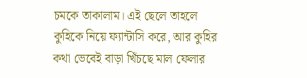চমকে তাকালাম। এই ছেলে তাহলে কুহিকে নিয়ে ফ্যান্টাসি করে, আর কুহির কথা ভেবেই বাড়া খিঁচছে মাল ফেলার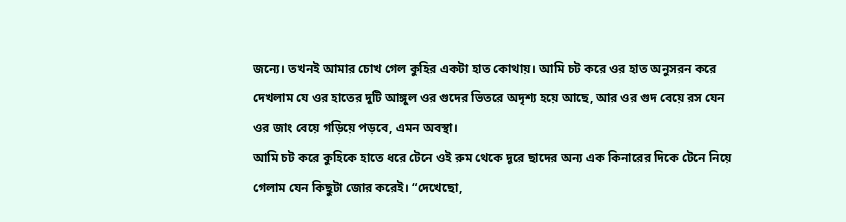জন্যে। তখনই আমার চোখ গেল কুহির একটা হাত কোথায়। আমি চট করে ওর হাত অনুসরন করে দেখলাম যে ওর হাতের দুটি আঙ্গুল ওর গুদের ভিতরে অদৃশ্য হয়ে আছে, আর ওর গুদ বেয়ে রস যেন ওর জাং বেয়ে গড়িয়ে পড়বে, এমন অবস্থা।
আমি চট করে কুহিকে হাতে ধরে টেনে ওই রুম থেকে দূরে ছাদের অন্য এক কিনারের দিকে টেনে নিয়ে গেলাম যেন কিছুটা জোর করেই। “দেখেছো,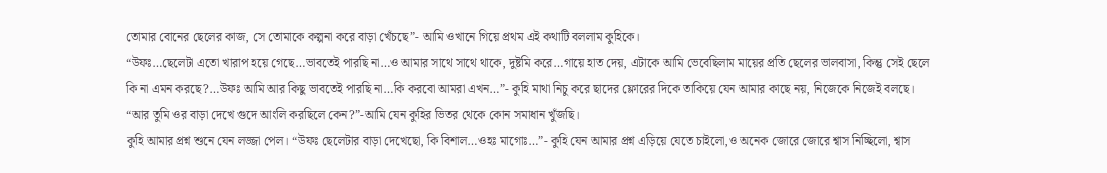তোমার বোনের ছেলের কাজ, সে তোমাকে কল্পনা করে বাড়া খেঁচছে”- আমি ওখানে গিয়ে প্রথম এই কথাটি বললাম কুহিকে।
“উফঃ…ছেলেটা এতো খারাপ হয়ে গেছে…ভাবতেই পারছি না…ও আমার সাথে সাথে থাকে, দুষ্টমি করে…গায়ে হাত দেয়, এটাকে আমি ভেবেছিলাম মায়ের প্রতি ছেলের ভালবাসা, কিন্তু সেই ছেলে কি না এমন করছে?…উফঃ আমি আর কিছু ভাবতেই পারছি না…কি করবো আমরা এখন…”- কুহি মাথা নিচু করে ছাদের ফ্লোরের দিকে তাকিয়ে যেন আমার কাছে নয়, নিজেকে নিজেই বলছে।
“আর তুমি ওর বাড়া দেখে গুদে আংলি করছিলে কেন?”-আমি যেন কুহির ভিতর থেকে কোন সমাধান খুঁজছি।
কুহি আমার প্রশ্ন শুনে যেন লজ্জা পেল। “উফঃ ছেলেটার বাড়া দেখেছো, কি বিশাল…ওহঃ মাগোঃ…”- কুহি যেন আমার প্রশ্ন এড়িয়ে যেতে চাইলো,ও অনেক জোরে জোরে শ্বাস নিচ্ছিলো, শ্বাস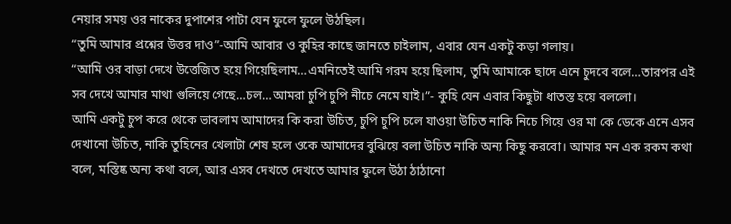নেয়ার সময় ওর নাকের দুপাশের পাটা যেন ফুলে ফুলে উঠছিল।
“তুমি আমার প্রশ্নের উত্তর দাও”-আমি আবার ও কুহির কাছে জানতে চাইলাম, এবার যেন একটু কড়া গলায়।
“আমি ওর বাড়া দেখে উত্তেজিত হয়ে গিয়েছিলাম…এমনিতেই আমি গরম হয়ে ছিলাম, তুমি আমাকে ছাদে এনে চুদবে বলে…তারপর এই সব দেখে আমার মাথা গুলিয়ে গেছে…চল…আমরা চুপি চুপি নীচে নেমে যাই।”- কুহি যেন এবার কিছুটা ধাতস্ত হয়ে বললো।
আমি একটু চুপ করে থেকে ভাবলাম আমাদের কি করা উচিত, চুপি চুপি চলে যাওয়া উচিত নাকি নিচে গিয়ে ওর মা কে ডেকে এনে এসব দেখানো উচিত, নাকি তুহিনের খেলাটা শেষ হলে ওকে আমাদের বুঝিয়ে বলা উচিত নাকি অন্য কিছু করবো। আমার মন এক রকম কথা বলে, মস্তিষ্ক অন্য কথা বলে, আর এসব দেখতে দেখতে আমার ফুলে উঠা ঠাঠানো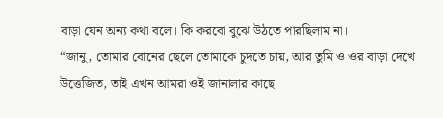বাড়া যেন অন্য কথা বলে। কি করবো বুঝে উঠতে পারছিলাম না।
“জানু, তোমার বোনের ছেলে তোমাকে চুদতে চায়, আর তুমি ও ওর বাড়া দেখে উত্তেজিত, তাই এখন আমরা ওই জানালার কাছে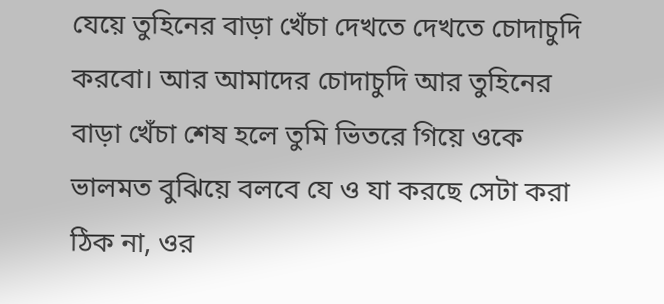যেয়ে তুহিনের বাড়া খেঁচা দেখতে দেখতে চোদাচুদি করবো। আর আমাদের চোদাচুদি আর তুহিনের বাড়া খেঁচা শেষ হলে তুমি ভিতরে গিয়ে ওকে ভালমত বুঝিয়ে বলবে যে ও যা করছে সেটা করা ঠিক না, ওর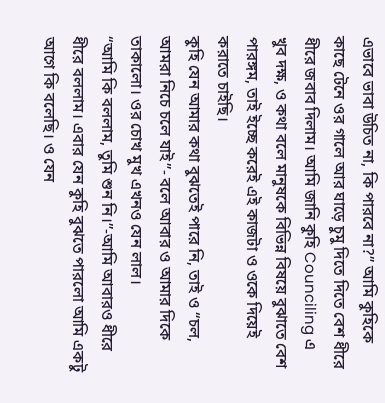এভাবে ভাবা উচিত না, কি পারবে না?” আমি কুহিকে কাছে টেনে ওর গালে আর ঘাড়ে চুমু দিতে দিতে বেশ ধীরে ধীরে জবাব দিলাম। আমি জানি কুহি Counciling এ খুব দক্ষ, ও কথা বলে মানুষকে বিভিন্ন বিষয়ে বুঝাতে বেশ পারঙ্গম, তাই ইচ্ছে করেই এই কাজটা ও ওকে দিয়েই করাতে চাইছি।
কুহি যেন আমার কথা বুঝতেই পারে নি, তাই ও “চল, আমরা নিচে চলে যাই”- বলে আবার ও আমার দিকে তাকালো। ওর চোখ মুখ এখনও যেন লাল।
“আমি কি বললাম, তুমি শুন নি।”-আমি আবারও ধীরে ধীরে বললাম। এবার যেন কুহি বুঝতে পারলো আমি একটু আগে কি বলেছি। ও যেন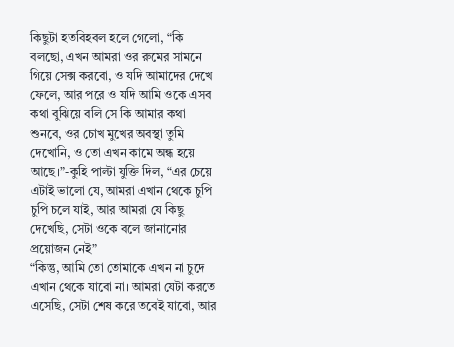কিছুটা হতবিহবল হলে গেলো, “কি বলছো, এখন আমরা ওর রুমের সামনে গিয়ে সেক্স করবো, ও যদি আমাদের দেখে ফেলে, আর পরে ও যদি আমি ওকে এসব কথা বুঝিয়ে বলি সে কি আমার কথা শুনবে, ওর চোখ মুখের অবস্থা তুমি দেখোনি, ও তো এখন কামে অন্ধ হয়ে আছে।”-কুহি পাল্টা যুক্তি দিল, “এর চেয়ে এটাই ভালো যে, আমরা এখান থেকে চুপি চুপি চলে যাই, আর আমরা যে কিছু দেখেছি, সেটা ওকে বলে জানানোর প্রয়োজন নেই”
“কিন্তু, আমি তো তোমাকে এখন না চুদে এখান থেকে যাবো না। আমরা যেটা করতে এসেছি, সেটা শেষ করে তবেই যাবো, আর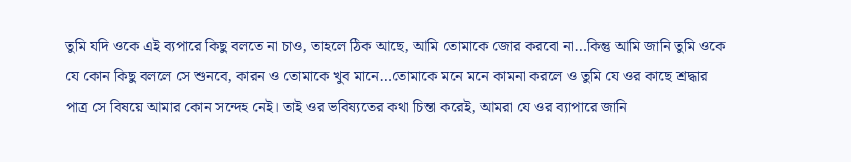তুমি যদি ওকে এই ব্যপারে কিছু বলতে না চাও, তাহলে ঠিক আছে, আমি তোমাকে জোর করবো না…কিন্তু আমি জানি তুমি ওকে যে কোন কিছু বললে সে শুনবে, কারন ও তোমাকে খুব মানে…তোমাকে মনে মনে কামনা করলে ও তুমি যে ওর কাছে শ্রদ্ধার পাত্র সে বিষয়ে আমার কোন সন্দেহ নেই। তাই ওর ভবিষ্যতের কথা চিন্তা করেই, আমরা যে ওর ব্যাপারে জানি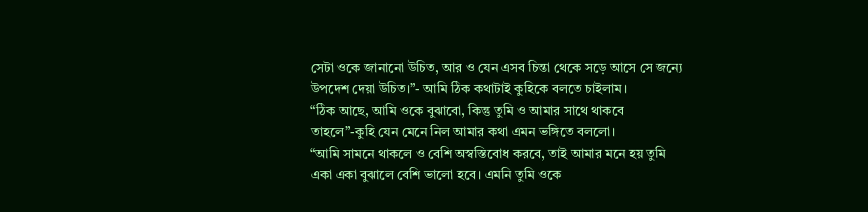সেটা ওকে জানানো উচিত, আর ও যেন এসব চিন্তা থেকে সড়ে আসে সে জন্যে উপদেশ দেয়া উচিত।”- আমি ঠিক কথাটাই কুহিকে বলতে চাইলাম।
“ঠিক আছে, আমি ওকে বুঝাবো, কিন্তু তুমি ও আমার সাথে থাকবে তাহলে”-কুহি যেন মেনে নিল আমার কথা এমন ভঙ্গিতে বললো।
“আমি সামনে থাকলে ও বেশি অস্বস্তিবোধ করবে, তাই আমার মনে হয় তুমি একা একা বুঝালে বেশি ভালো হবে। এমনি তুমি ওকে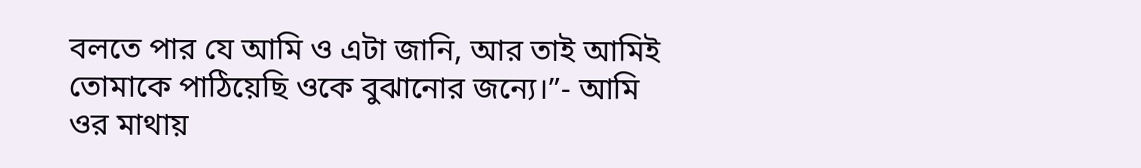বলতে পার যে আমি ও এটা জানি, আর তাই আমিই তোমাকে পাঠিয়েছি ওকে বুঝানোর জন্যে।”- আমি ওর মাথায়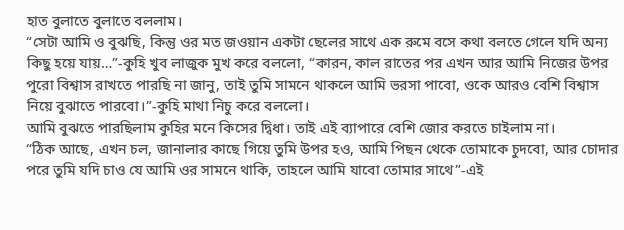হাত বুলাতে বুলাতে বললাম।
“সেটা আমি ও বুঝছি, কিন্তু ওর মত জওয়ান একটা ছেলের সাথে এক রুমে বসে কথা বলতে গেলে যদি অন্য কিছু হয়ে যায়…”-কুহি খুব লাজুক মুখ করে বললো, “কারন, কাল রাতের পর এখন আর আমি নিজের উপর পুরো বিশ্বাস রাখতে পারছি না জানু, তাই তুমি সামনে থাকলে আমি ভরসা পাবো, ওকে আরও বেশি বিশ্বাস নিয়ে বুঝাতে পারবো।”-কুহি মাথা নিচু করে বললো।
আমি বুঝতে পারছিলাম কুহির মনে কিসের দ্বিধা। তাই এই ব্যাপারে বেশি জোর করতে চাইলাম না।
“ঠিক আছে, এখন চল, জানালার কাছে গিয়ে তুমি উপর হও, আমি পিছন থেকে তোমাকে চুদবো, আর চোদার পরে তুমি যদি চাও যে আমি ওর সামনে থাকি, তাহলে আমি যাবো তোমার সাথে”-এই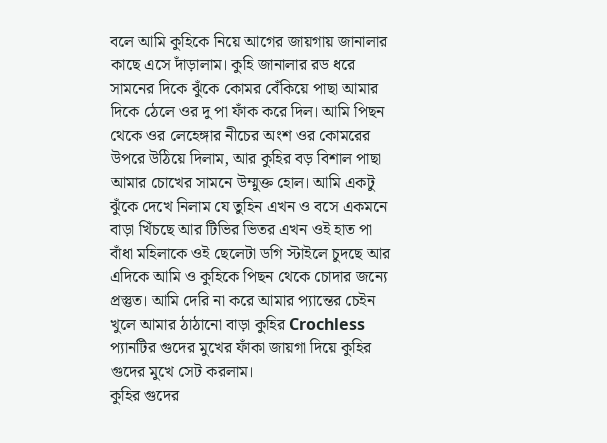বলে আমি কুহিকে নিয়ে আগের জায়গায় জানালার কাছে এসে দাঁড়ালাম। কুহি জানালার রড ধরে সামনের দিকে ঝুঁকে কোমর বেঁকিয়ে পাছা আমার দিকে ঠেলে ওর দু পা ফাঁক করে দিল। আমি পিছন থেকে ওর লেহেঙ্গার নীচের অংশ ওর কোমরের উপরে উঠিয়ে দিলাম, আর কুহির বড় বিশাল পাছা আমার চোখের সামনে উম্মুক্ত হোল। আমি একটু ঝুঁকে দেখে নিলাম যে তুহিন এখন ও বসে একমনে বাড়া খিঁচছে আর টিভির ভিতর এখন ওই হাত পা বাঁধা মহিলাকে ওই ছেলেটা ডগি স্টাইলে চুদছে আর এদিকে আমি ও কুহিকে পিছন থেকে চোদার জন্যে প্রস্তুত। আমি দেরি না করে আমার প্যান্তের চেইন খুলে আমার ঠাঠানো বাড়া কুহির Crochless প্যানটির গুদের মুখের ফাঁকা জায়গা দিয়ে কুহির গুদের মুখে সেট করলাম।
কুহির গুদের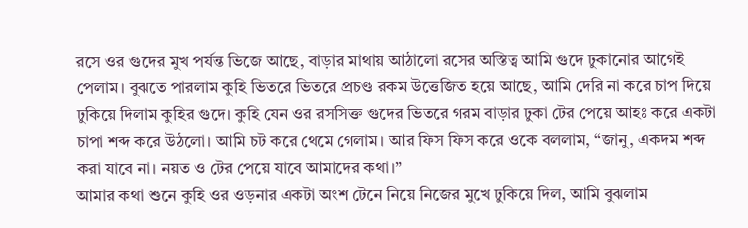রসে ওর গুদের মুখ পর্যন্ত ভিজে আছে, বাড়ার মাথায় আঠালো রসের অস্তিত্ব আমি গুদে ঢুকানোর আগেই পেলাম। বুঝতে পারলাম কুহি ভিতরে ভিতরে প্রচণ্ড রকম উত্তেজিত হয়ে আছে, আমি দেরি না করে চাপ দিয়ে ঢুকিয়ে দিলাম কুহির গুদে। কুহি যেন ওর রসসিক্ত গুদের ভিতরে গরম বাড়ার ঢুকা টের পেয়ে আহঃ করে একটা চাপা শব্দ করে উঠলো। আমি চট করে থেমে গেলাম। আর ফিস ফিস করে ওকে বললাম, “জানু, একদম শব্দ করা যাবে না। নয়ত ও টের পেয়ে যাবে আমাদের কথা।”
আমার কথা শুনে কুহি ওর ওড়নার একটা অংশ টেনে নিয়ে নিজের মুখে ঢুকিয়ে দিল, আমি বুঝলাম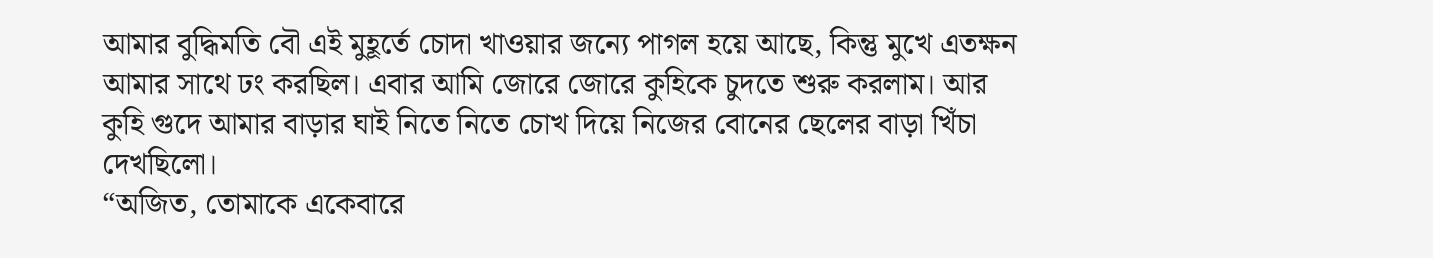আমার বুদ্ধিমতি বৌ এই মুহূর্তে চোদা খাওয়ার জন্যে পাগল হয়ে আছে, কিন্তু মুখে এতক্ষন আমার সাথে ঢং করছিল। এবার আমি জোরে জোরে কুহিকে চুদতে শুরু করলাম। আর কুহি গুদে আমার বাড়ার ঘাই নিতে নিতে চোখ দিয়ে নিজের বোনের ছেলের বাড়া খিঁচা দেখছিলো।
“অজিত, তোমাকে একেবারে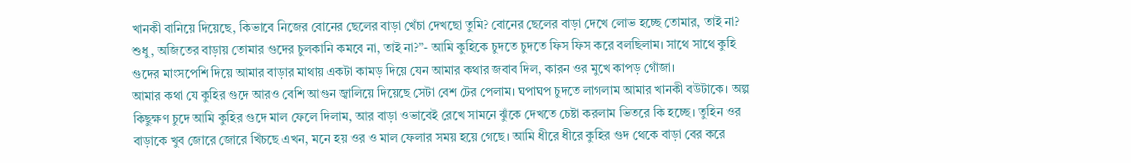খানকী বানিয়ে দিয়েছে, কিভাবে নিজের বোনের ছেলের বাড়া খেঁচা দেখছো তুমি? বোনের ছেলের বাড়া দেখে লোভ হচ্ছে তোমার, তাই না? শুধু, অজিতের বাড়ায় তোমার গুদের চুলকানি কমবে না, তাই না?”- আমি কুহিকে চুদতে চুদতে ফিস ফিস করে বলছিলাম। সাথে সাথে কুহি গুদের মাংসপেশি দিয়ে আমার বাড়ার মাথায় একটা কামড় দিয়ে যেন আমার কথার জবাব দিল, কারন ওর মুখে কাপড় গোঁজা।
আমার কথা যে কুহির গুদে আরও বেশি আগুন জ্বালিয়ে দিয়েছে সেটা বেশ টের পেলাম। ঘপাঘপ চুদতে লাগলাম আমার খানকী বউটাকে। অল্প কিছুক্ষণ চুদে আমি কুহির গুদে মাল ফেলে দিলাম, আর বাড়া ওভাবেই রেখে সামনে ঝুঁকে দেখতে চেষ্টা করলাম ভিতরে কি হচ্ছে। তুহিন ওর বাড়াকে খুব জোরে জোরে খিঁচছে এখন, মনে হয় ওর ও মাল ফেলার সময় হয়ে গেছে। আমি ধীরে ধীরে কুহির গুদ থেকে বাড়া বের করে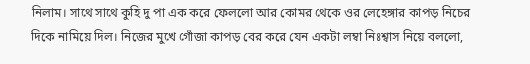নিলাম। সাথে সাথে কুহি দু পা এক করে ফেললো আর কোমর থেকে ওর লেহেঙ্গার কাপড় নিচের দিকে নামিয়ে দিল। নিজের মুখে গোঁজা কাপড় বের করে যেন একটা লম্বা নিঃশ্বাস নিয়ে বললো,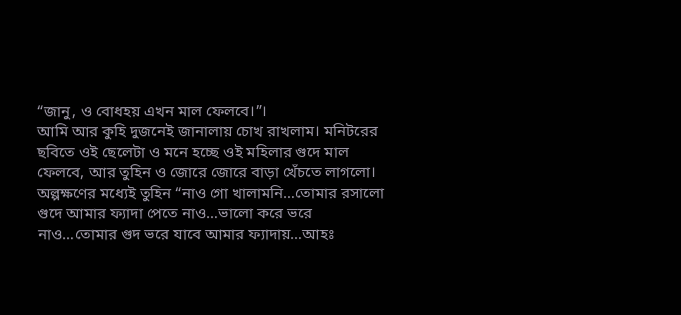“জানু, ও বোধহয় এখন মাল ফেলবে।”।
আমি আর কুহি দুজনেই জানালায় চোখ রাখলাম। মনিটরের ছবিতে ওই ছেলেটা ও মনে হচ্ছে ওই মহিলার গুদে মাল ফেলবে, আর তুহিন ও জোরে জোরে বাড়া খেঁচতে লাগলো। অল্পক্ষণের মধ্যেই তুহিন “নাও গো খালামনি…তোমার রসালো গুদে আমার ফ্যাদা পেতে নাও…ভালো করে ভরে নাও…তোমার গুদ ভরে যাবে আমার ফ্যাদায়…আহঃ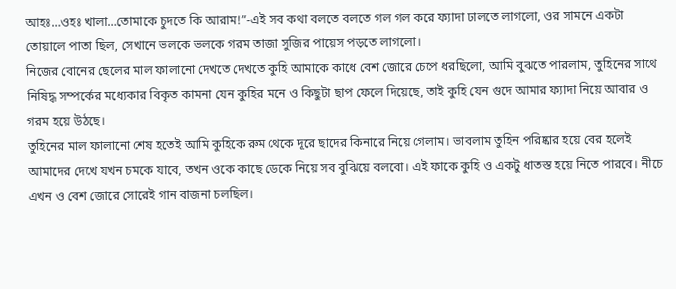আহঃ…ওহঃ খালা…তোমাকে চুদতে কি আরাম!”-এই সব কথা বলতে বলতে গল গল করে ফ্যাদা ঢালতে লাগলো, ওর সামনে একটা তোয়ালে পাতা ছিল, সেখানে ভলকে ভলকে গরম তাজা সুজির পায়েস পড়তে লাগলো।
নিজের বোনের ছেলের মাল ফালানো দেখতে দেখতে কুহি আমাকে কাধে বেশ জোরে চেপে ধরছিলো, আমি বুঝতে পারলাম, তুহিনের সাথে নিষিদ্ধ সম্পর্কের মধ্যেকার বিকৃত কামনা যেন কুহির মনে ও কিছুটা ছাপ ফেলে দিয়েছে, তাই কুহি যেন গুদে আমার ফ্যাদা নিয়ে আবার ও গরম হয়ে উঠছে।
তুহিনের মাল ফালানো শেষ হতেই আমি কুহিকে রুম থেকে দূরে ছাদের কিনারে নিয়ে গেলাম। ভাবলাম তুহিন পরিষ্কার হয়ে বের হলেই আমাদের দেখে যখন চমকে যাবে, তখন ওকে কাছে ডেকে নিয়ে সব বুঝিয়ে বলবো। এই ফাকে কুহি ও একটু ধাতস্ত হয়ে নিতে পারবে। নীচে এখন ও বেশ জোরে সোরেই গান বাজনা চলছিল।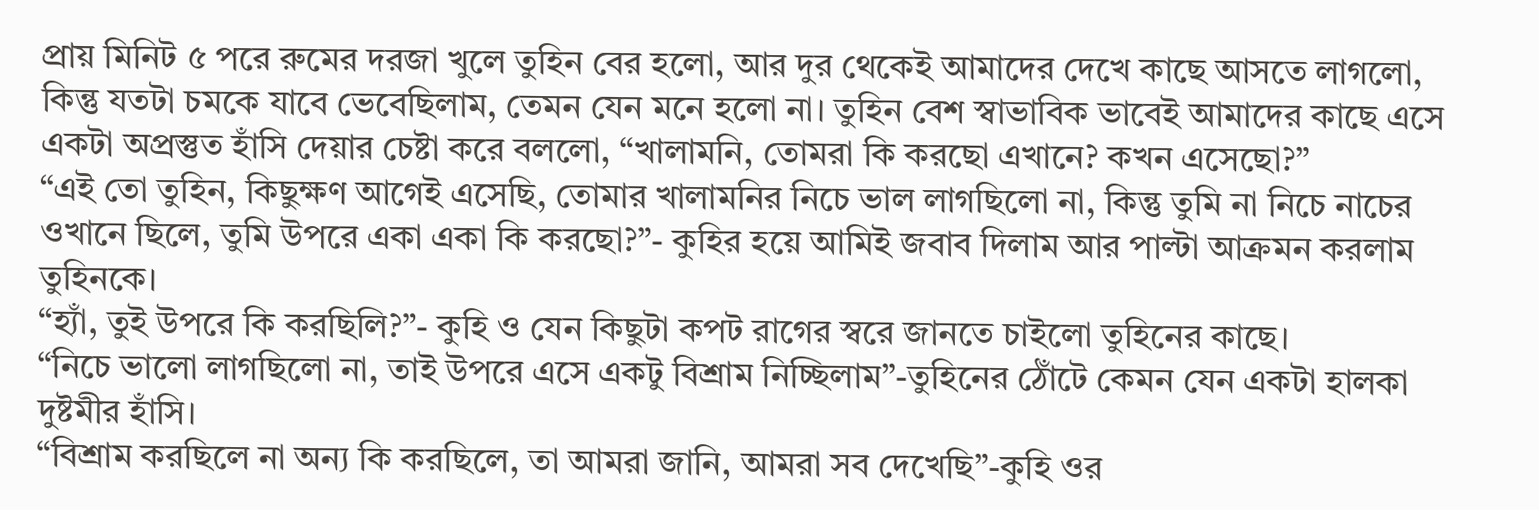প্রায় মিনিট ৫ পরে রুমের দরজা খুলে তুহিন বের হলো, আর দুর থেকেই আমাদের দেখে কাছে আসতে লাগলো, কিন্তু যতটা চমকে যাবে ভেবেছিলাম, তেমন যেন মনে হলো না। তুহিন বেশ স্বাভাবিক ভাবেই আমাদের কাছে এসে একটা অপ্রস্তুত হাঁসি দেয়ার চেষ্টা করে বললো, “খালামনি, তোমরা কি করছো এখানে? কখন এসেছো?”
“এই তো তুহিন, কিছুক্ষণ আগেই এসেছি, তোমার খালামনির নিচে ভাল লাগছিলো না, কিন্তু তুমি না নিচে নাচের ওখানে ছিলে, তুমি উপরে একা একা কি করছো?”- কুহির হয়ে আমিই জবাব দিলাম আর পাল্টা আক্রমন করলাম তুহিনকে।
“হ্যাঁ, তুই উপরে কি করছিলি?”- কুহি ও যেন কিছুটা কপট রাগের স্বরে জানতে চাইলো তুহিনের কাছে।
“নিচে ভালো লাগছিলো না, তাই উপরে এসে একটু বিশ্রাম নিচ্ছিলাম”-তুহিনের ঠোঁটে কেমন যেন একটা হালকা দুষ্টমীর হাঁসি।
“বিশ্রাম করছিলে না অন্য কি করছিলে, তা আমরা জানি, আমরা সব দেখেছি”-কুহি ওর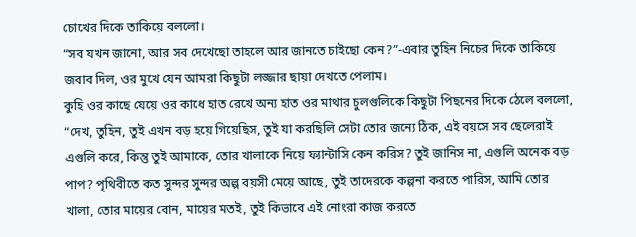চোখের দিকে তাকিয়ে বললো।
“সব যখন জানো, আর সব দেখেছো তাহলে আর জানতে চাইছো কেন?”-এবার তুহিন নিচের দিকে তাকিয়ে জবাব দিল, ওর মুখে যেন আমরা কিছুটা লজ্জার ছায়া দেখতে পেলাম।
কুহি ওর কাছে যেয়ে ওর কাধে হাত রেখে অন্য হাত ওর মাথার চুলগুলিকে কিছুটা পিছনের দিকে ঠেলে বললো, “দেখ, তুহিন, তুই এখন বড় হয়ে গিয়েছিস, তুই যা করছিলি সেটা তোর জন্যে ঠিক, এই বয়সে সব ছেলেরাই এগুলি করে, কিন্তু তুই আমাকে, তোর খালাকে নিয়ে ফ্যান্টাসি কেন করিস? তুই জানিস না, এগুলি অনেক বড় পাপ? পৃথিবীতে কত সুন্দর সুন্দর অল্প বয়সী মেয়ে আছে, তুই তাদেরকে কল্পনা করতে পারিস, আমি তোর খালা, তোর মায়ের বোন, মায়ের মতই, তুই কিভাবে এই নোংরা কাজ করতে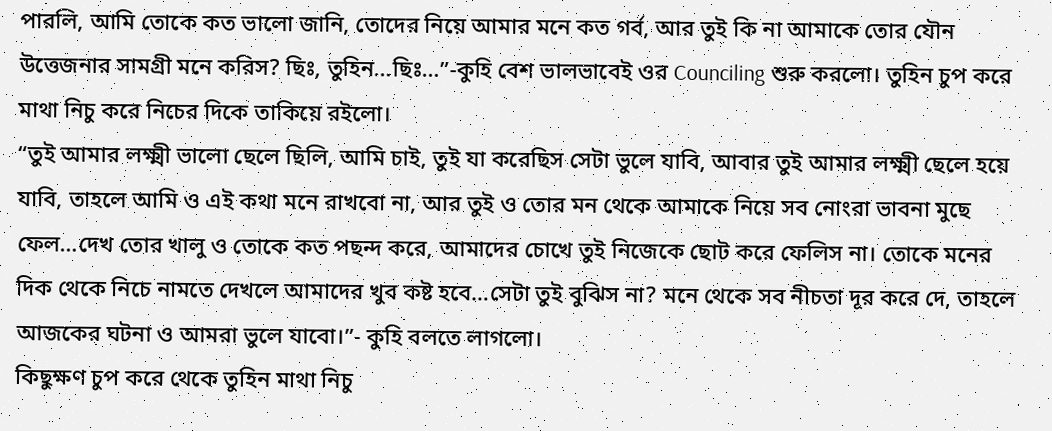পারলি, আমি তোকে কত ভালো জানি, তোদের নিয়ে আমার মনে কত গর্ব, আর তুই কি না আমাকে তোর যৌন উত্তেজনার সামগ্রী মনে করিস? ছিঃ, তুহিন…ছিঃ…”-কুহি বেশ ভালভাবেই ওর Counciling শুরু করলো। তুহিন চুপ করে মাথা নিচু করে নিচের দিকে তাকিয়ে রইলো।
“তুই আমার লক্ষ্মী ভালো ছেলে ছিলি, আমি চাই, তুই যা করেছিস সেটা ভুলে যাবি, আবার তুই আমার লক্ষ্মী ছেলে হয়ে যাবি, তাহলে আমি ও এই কথা মনে রাখবো না, আর তুই ও তোর মন থেকে আমাকে নিয়ে সব নোংরা ভাবনা মুছে ফেল…দেখ তোর খালু ও তোকে কত পছন্দ করে, আমাদের চোখে তুই নিজেকে ছোট করে ফেলিস না। তোকে মনের দিক থেকে নিচে নামতে দেখলে আমাদের খুব কষ্ট হবে…সেটা তুই বুঝিস না? মনে থেকে সব নীচতা দূর করে দে, তাহলে আজকের ঘটনা ও আমরা ভুলে যাবো।”- কুহি বলতে লাগলো।
কিছুক্ষণ চুপ করে থেকে তুহিন মাথা নিচু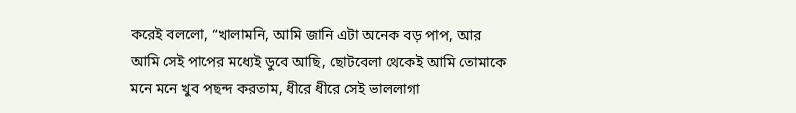করেই বললো, “খালামনি, আমি জানি এটা অনেক বড় পাপ, আর আমি সেই পাপের মধ্যেই ডুবে আছি, ছোটবেলা থেকেই আমি তোমাকে মনে মনে খুব পছন্দ করতাম, ধীরে ধীরে সেই ভাললাগা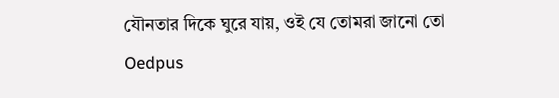যৌনতার দিকে ঘুরে যায়, ওই যে তোমরা জানো তো Oedpus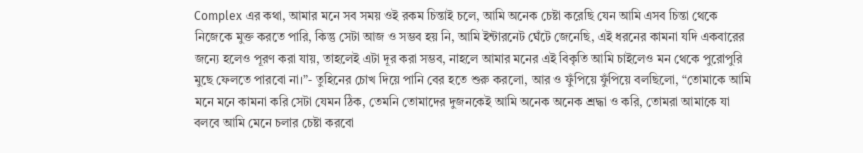Complex এর কথা, আমার মনে সব সময় ওই রকম চিন্তাই চলে, আমি অনেক চেষ্টা করেছি যেন আমি এসব চিন্তা থেকে নিজেকে মুক্ত করতে পারি, কিন্তু সেটা আজ ও সম্ভব হয় নি, আমি ইন্টারনেট ঘেঁটে জেনেছি, এই ধরনের কামনা যদি একবারের জন্যে হলেও পূরণ করা যায়, তাহলেই এটা দূর করা সম্ভব, নাহলে আমার মনের এই বিকৃতি আমি চাইলেও মন থেকে পুরোপুরি মুছে ফেলতে পারবো না।”- তুহিনের চোখ দিয়ে পানি বের হতে শুরু করলো, আর ও ফুঁপিয়ে ফুঁপিয়ে বলছিলো, “তোমাকে আমি মনে মনে কামনা করি সেটা যেমন ঠিক, তেমনি তোমাদের দুজনকেই আমি অনেক অনেক শ্রদ্ধা ও করি, তোমরা আমাকে যা বলবে আমি মেনে চলার চেষ্টা করবো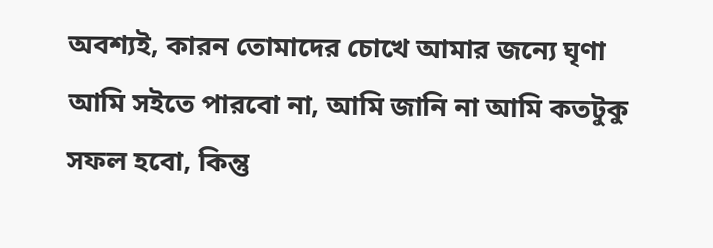অবশ্যই, কারন তোমাদের চোখে আমার জন্যে ঘৃণা আমি সইতে পারবো না, আমি জানি না আমি কতটুকু সফল হবো, কিন্তু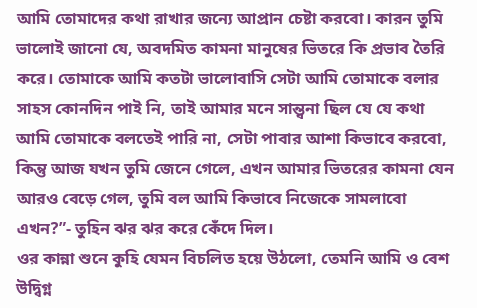আমি তোমাদের কথা রাখার জন্যে আপ্রান চেষ্টা করবো। কারন তুমি ভালোই জানো যে, অবদমিত কামনা মানুষের ভিতরে কি প্রভাব তৈরি করে। তোমাকে আমি কতটা ভালোবাসি সেটা আমি তোমাকে বলার সাহস কোনদিন পাই নি, তাই আমার মনে সান্ত্বনা ছিল যে যে কথা আমি তোমাকে বলতেই পারি না, সেটা পাবার আশা কিভাবে করবো, কিন্তু আজ যখন তুমি জেনে গেলে, এখন আমার ভিতরের কামনা যেন আরও বেড়ে গেল, তুমি বল আমি কিভাবে নিজেকে সামলাবো এখন?”- তুহিন ঝর ঝর করে কেঁদে দিল।
ওর কান্না শুনে কুহি যেমন বিচলিত হয়ে উঠলো, তেমনি আমি ও বেশ উদ্বিগ্ন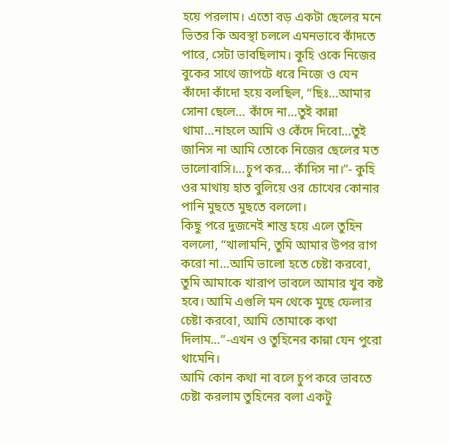হয়ে পরলাম। এতো বড় একটা ছেলের মনে ভিতর কি অবস্থা চললে এমনভাবে কাঁদতে পারে, সেটা ভাবছিলাম। কুহি ওকে নিজের বুকের সাথে জাপটে ধরে নিজে ও যেন কাঁদো কাঁদো হয়ে বলছিল, “ছিঃ…আমার সোনা ছেলে… কাঁদে না…তুই কান্না থামা…নাহলে আমি ও কেঁদে দিবো…তুই জানিস না আমি তোকে নিজের ছেলের মত ভালোবাসি।…চুপ কর… কাঁদিস না।”- কুহি ওর মাথায় হাত বুলিয়ে ওর চোখের কোনার পানি মুছতে মুছতে বললো।
কিছু পরে দুজনেই শান্ত হয়ে এলে তুহিন বললো, “খালামনি, তুমি আমার উপর রাগ করো না…আমি ভালো হতে চেষ্টা করবো, তুমি আমাকে খারাপ ভাবলে আমার খুব কষ্ট হবে। আমি এগুলি মন থেকে মুছে ফেলার চেষ্টা করবো, আমি তোমাকে কথা দিলাম…”-এখন ও তুহিনের কান্না যেন পুরো থামেনি।
আমি কোন কথা না বলে চুপ করে ভাবতে চেষ্টা করলাম তুহিনের বলা একটু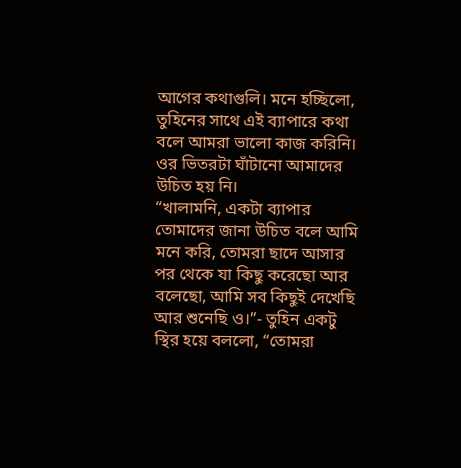আগের কথাগুলি। মনে হচ্ছিলো, তুহিনের সাথে এই ব্যাপারে কথা বলে আমরা ভালো কাজ করিনি। ওর ভিতরটা ঘাঁটানো আমাদের উচিত হয় নি।
“খালামনি, একটা ব্যাপার তোমাদের জানা উচিত বলে আমি মনে করি, তোমরা ছাদে আসার পর থেকে যা কিছু করেছো আর বলেছো, আমি সব কিছুই দেখেছি আর শুনেছি ও।”- তুহিন একটু স্থির হয়ে বললো, “তোমরা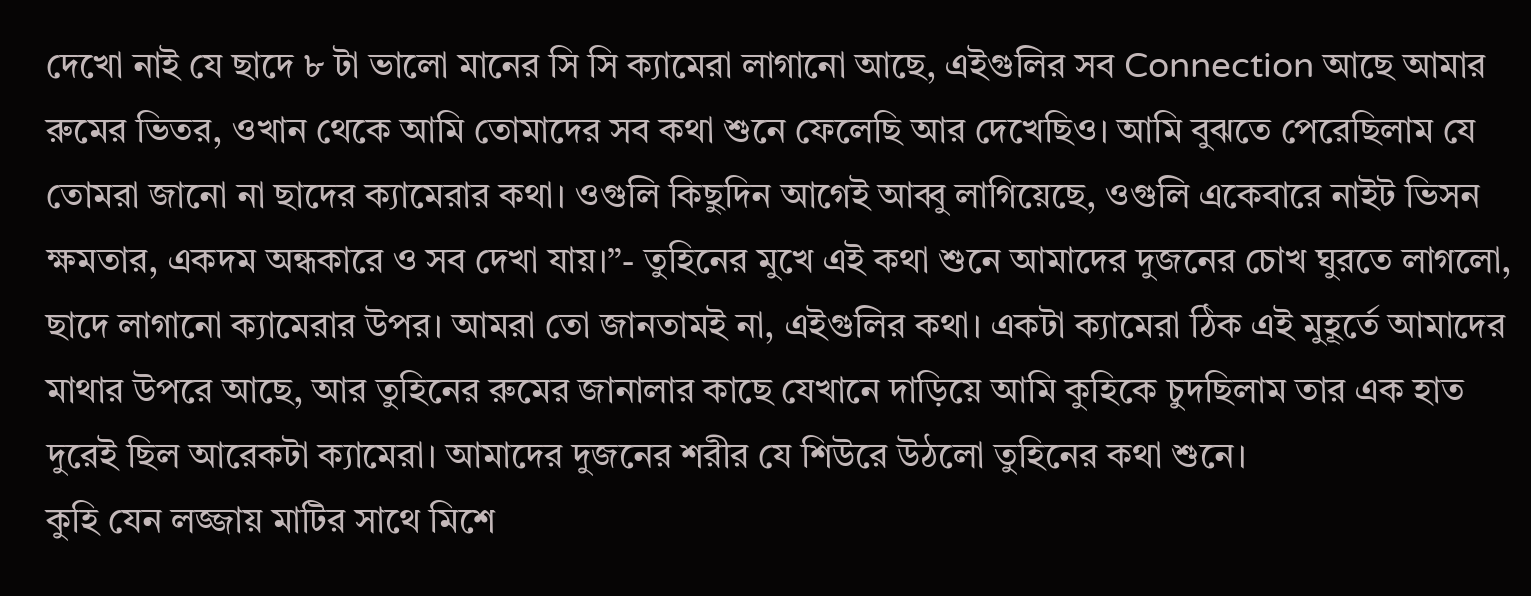দেখো নাই যে ছাদে ৮ টা ভালো মানের সি সি ক্যামেরা লাগানো আছে, এইগুলির সব Connection আছে আমার রুমের ভিতর, ওখান থেকে আমি তোমাদের সব কথা শুনে ফেলেছি আর দেখেছিও। আমি বুঝতে পেরেছিলাম যে তোমরা জানো না ছাদের ক্যামেরার কথা। ওগুলি কিছুদিন আগেই আব্বু লাগিয়েছে, ওগুলি একেবারে নাইট ভিসন ক্ষমতার, একদম অন্ধকারে ও সব দেখা যায়।”- তুহিনের মুখে এই কথা শুনে আমাদের দুজনের চোখ ঘুরতে লাগলো, ছাদে লাগানো ক্যামেরার উপর। আমরা তো জানতামই না, এইগুলির কথা। একটা ক্যামেরা ঠিক এই মুহূর্তে আমাদের মাথার উপরে আছে, আর তুহিনের রুমের জানালার কাছে যেখানে দাড়িয়ে আমি কুহিকে চুদছিলাম তার এক হাত দুরেই ছিল আরেকটা ক্যামেরা। আমাদের দুজনের শরীর যে শিউরে উঠলো তুহিনের কথা শুনে।
কুহি যেন লজ্জায় মাটির সাথে মিশে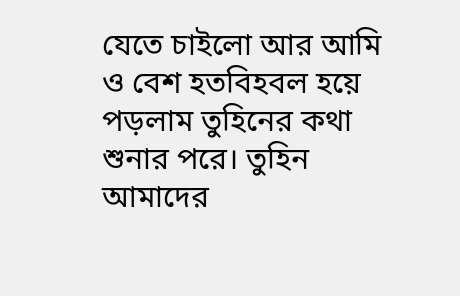যেতে চাইলো আর আমি ও বেশ হতবিহবল হয়ে পড়লাম তুহিনের কথা শুনার পরে। তুহিন আমাদের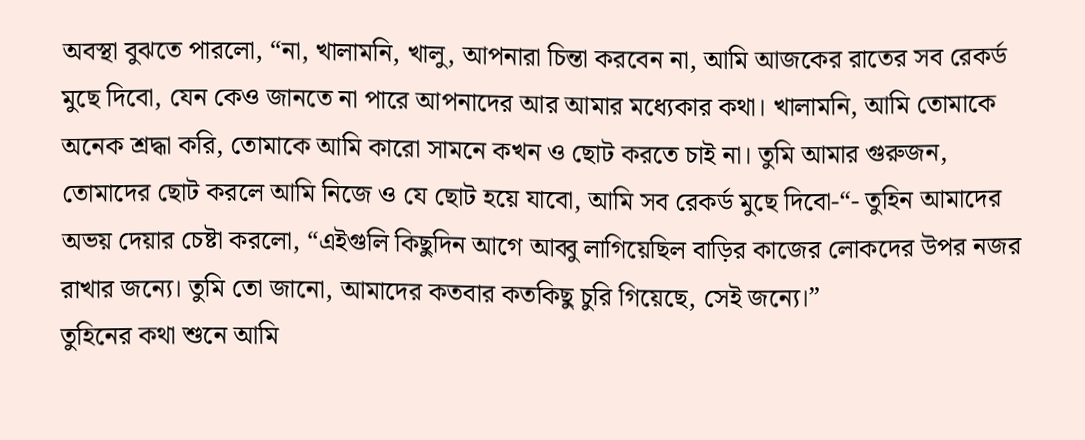অবস্থা বুঝতে পারলো, “না, খালামনি, খালু, আপনারা চিন্তা করবেন না, আমি আজকের রাতের সব রেকর্ড মুছে দিবো, যেন কেও জানতে না পারে আপনাদের আর আমার মধ্যেকার কথা। খালামনি, আমি তোমাকে অনেক শ্রদ্ধা করি, তোমাকে আমি কারো সামনে কখন ও ছোট করতে চাই না। তুমি আমার গুরুজন, তোমাদের ছোট করলে আমি নিজে ও যে ছোট হয়ে যাবো, আমি সব রেকর্ড মুছে দিবো-“- তুহিন আমাদের অভয় দেয়ার চেষ্টা করলো, “এইগুলি কিছুদিন আগে আব্বু লাগিয়েছিল বাড়ির কাজের লোকদের উপর নজর রাখার জন্যে। তুমি তো জানো, আমাদের কতবার কতকিছু চুরি গিয়েছে, সেই জন্যে।”
তুহিনের কথা শুনে আমি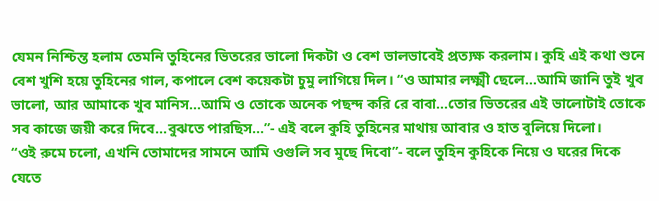যেমন নিশ্চিন্ত হলাম তেমনি তুহিনের ভিতরের ভালো দিকটা ও বেশ ভালভাবেই প্রত্যক্ষ করলাম। কুহি এই কথা শুনে বেশ খুশি হয়ে তুহিনের গাল, কপালে বেশ কয়েকটা চুমু লাগিয়ে দিল। “ও আমার লক্ষ্মী ছেলে…আমি জানি তুই খুব ভালো, আর আমাকে খুব মানিস…আমি ও তোকে অনেক পছন্দ করি রে বাবা…তোর ভিতরের এই ভালোটাই তোকে সব কাজে জয়ী করে দিবে…বুঝতে পারছিস…”- এই বলে কুহি তুহিনের মাথায় আবার ও হাত বুলিয়ে দিলো।
“ওই রুমে চলো, এখনি তোমাদের সামনে আমি ওগুলি সব মুছে দিবো”- বলে তুহিন কুহিকে নিয়ে ও ঘরের দিকে যেতে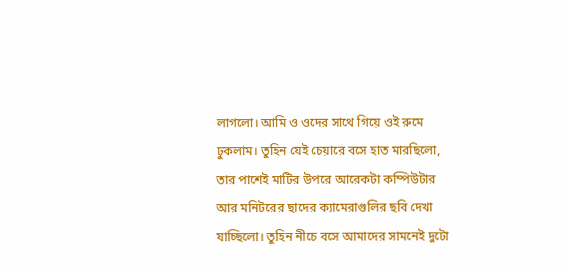লাগলো। আমি ও ওদের সাথে গিয়ে ওই রুমে ঢুকলাম। তুহিন যেই চেয়ারে বসে হাত মারছিলো, তার পাশেই মাটির উপরে আরেকটা কম্পিউটার আর মনিটরের ছাদের ক্যামেরাগুলির ছবি দেখা যাচ্ছিলো। তুহিন নীচে বসে আমাদের সামনেই দুটো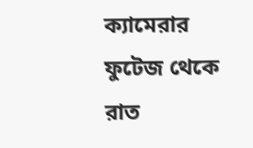ক্যামেরার ফুটেজ থেকে রাত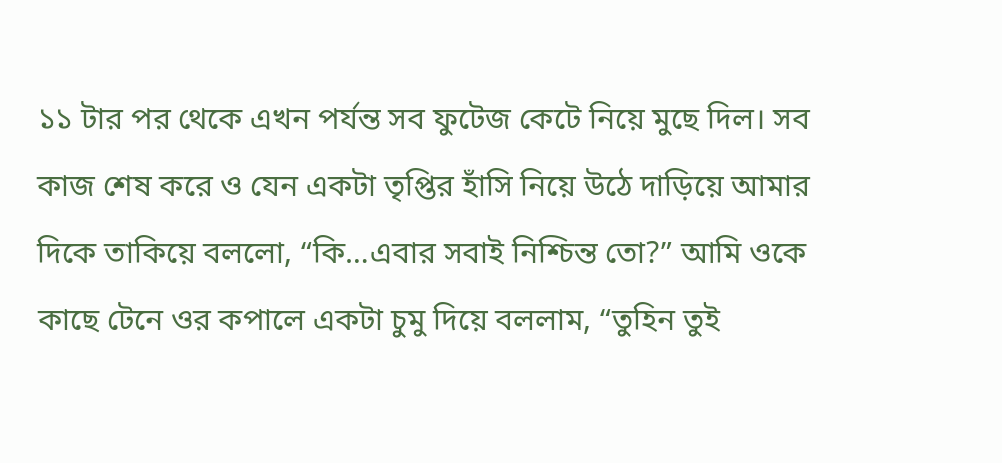১১ টার পর থেকে এখন পর্যন্ত সব ফুটেজ কেটে নিয়ে মুছে দিল। সব কাজ শেষ করে ও যেন একটা তৃপ্তির হাঁসি নিয়ে উঠে দাড়িয়ে আমার দিকে তাকিয়ে বললো, “কি…এবার সবাই নিশ্চিন্ত তো?” আমি ওকে কাছে টেনে ওর কপালে একটা চুমু দিয়ে বললাম, “তুহিন তুই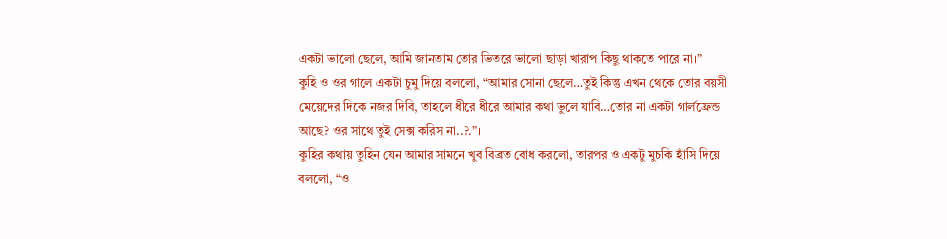একটা ভালো ছেলে, আমি জানতাম তোর ভিতরে ভালো ছাড়া খারাপ কিছু থাকতে পারে না।”
কুহি ও ওর গালে একটা চুমু দিয়ে বললো, “আমার সোনা ছেলে…তুই কিন্তু এখন থেকে তোর বয়সী মেয়েদের দিকে নজর দিবি, তাহলে ধীরে ধীরে আমার কথা ভুলে যাবি…তোর না একটা গার্লফ্রেন্ড আছে? ওর সাথে তুই সেক্স করিস না..?.”।
কুহির কথায় তুহিন যেন আমার সামনে খুব বিব্রত বোধ করলো, তারপর ও একটু মুচকি হাঁসি দিয়ে বললো, “ও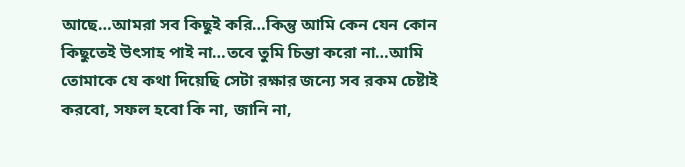আছে…আমরা সব কিছুই করি…কিন্তু আমি কেন যেন কোন কিছুতেই উৎসাহ পাই না…তবে তুমি চিন্তা করো না…আমি তোমাকে যে কথা দিয়েছি সেটা রক্ষার জন্যে সব রকম চেষ্টাই করবো, সফল হবো কি না, জানি না,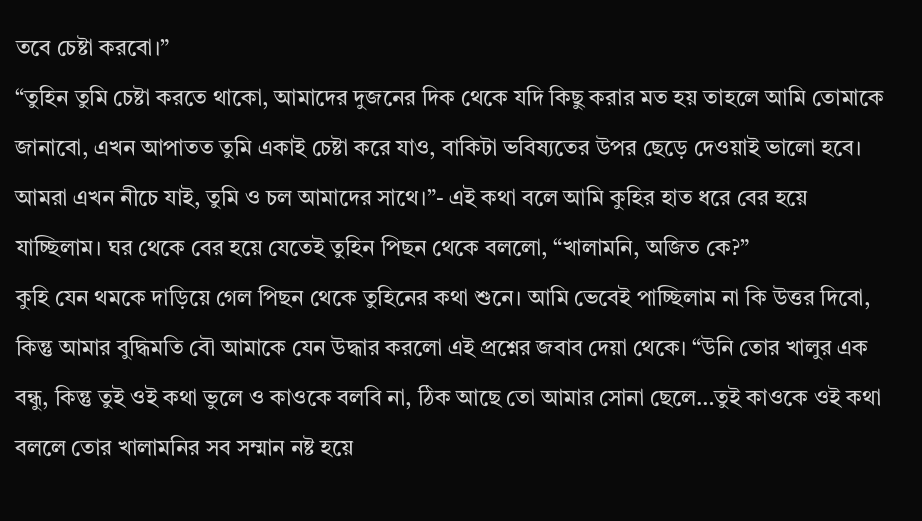তবে চেষ্টা করবো।”
“তুহিন তুমি চেষ্টা করতে থাকো, আমাদের দুজনের দিক থেকে যদি কিছু করার মত হয় তাহলে আমি তোমাকে জানাবো, এখন আপাতত তুমি একাই চেষ্টা করে যাও, বাকিটা ভবিষ্যতের উপর ছেড়ে দেওয়াই ভালো হবে। আমরা এখন নীচে যাই, তুমি ও চল আমাদের সাথে।”- এই কথা বলে আমি কুহির হাত ধরে বের হয়ে যাচ্ছিলাম। ঘর থেকে বের হয়ে যেতেই তুহিন পিছন থেকে বললো, “খালামনি, অজিত কে?”
কুহি যেন থমকে দাড়িয়ে গেল পিছন থেকে তুহিনের কথা শুনে। আমি ভেবেই পাচ্ছিলাম না কি উত্তর দিবো, কিন্তু আমার বুদ্ধিমতি বৌ আমাকে যেন উদ্ধার করলো এই প্রশ্নের জবাব দেয়া থেকে। “উনি তোর খালুর এক বন্ধু, কিন্তু তুই ওই কথা ভুলে ও কাওকে বলবি না, ঠিক আছে তো আমার সোনা ছেলে…তুই কাওকে ওই কথা বললে তোর খালামনির সব সম্মান নষ্ট হয়ে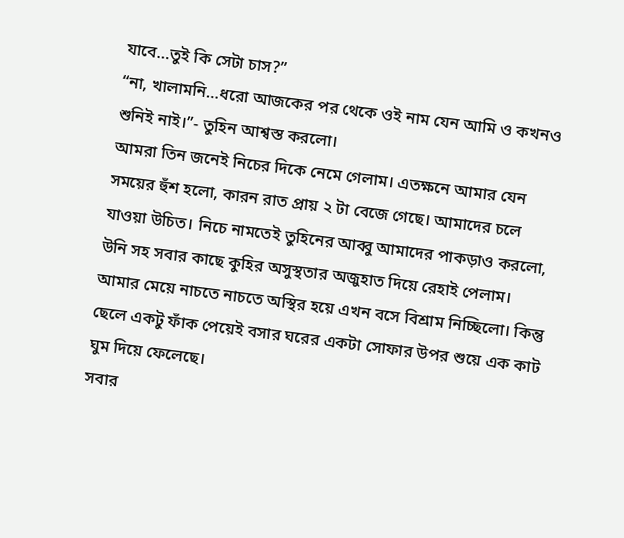যাবে…তুই কি সেটা চাস?”
“না, খালামনি…ধরো আজকের পর থেকে ওই নাম যেন আমি ও কখনও শুনিই নাই।”- তুহিন আশ্বস্ত করলো।
আমরা তিন জনেই নিচের দিকে নেমে গেলাম। এতক্ষনে আমার যেন সময়ের হুঁশ হলো, কারন রাত প্রায় ২ টা বেজে গেছে। আমাদের চলে যাওয়া উচিত। নিচে নামতেই তুহিনের আব্বু আমাদের পাকড়াও করলো, উনি সহ সবার কাছে কুহির অসুস্থতার অজুহাত দিয়ে রেহাই পেলাম। আমার মেয়ে নাচতে নাচতে অস্থির হয়ে এখন বসে বিশ্রাম নিচ্ছিলো। কিন্তু ছেলে একটু ফাঁক পেয়েই বসার ঘরের একটা সোফার উপর শুয়ে এক কাট ঘুম দিয়ে ফেলেছে।
সবার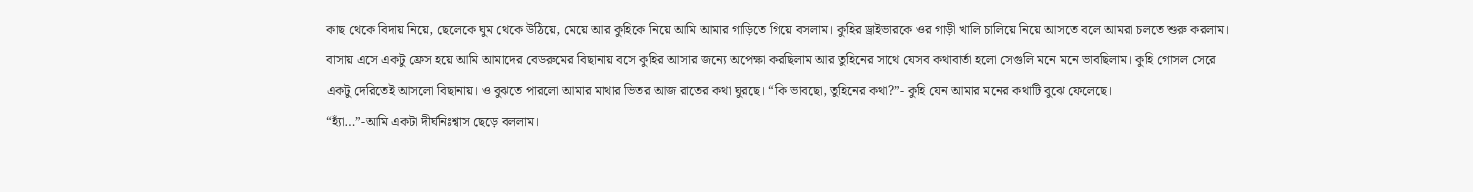কাছ থেকে বিদায় নিয়ে, ছেলেকে ঘুম থেকে উঠিয়ে, মেয়ে আর কুহিকে নিয়ে আমি আমার গাড়িতে গিয়ে বসলাম। কুহির ড্রাইভারকে ওর গাড়ী খালি চালিয়ে নিয়ে আসতে বলে আমরা চলতে শুরু করলাম।
বাসায় এসে একটু ফ্রেস হয়ে আমি আমাদের বেডরুমের বিছানায় বসে কুহির আসার জন্যে অপেক্ষা করছিলাম আর তুহিনের সাথে যেসব কথাবার্তা হলো সেগুলি মনে মনে ভাবছিলাম। কুহি গোসল সেরে একটু দেরিতেই আসলো বিছানায়। ও বুঝতে পারলো আমার মাথার ভিতর আজ রাতের কথা ঘুরছে। “কি ভাবছো, তুহিনের কথা?”- কুহি যেন আমার মনের কথাটি বুঝে ফেলেছে।
“হ্যাঁ…”-আমি একটা দীর্ঘনিঃশ্বাস ছেড়ে বললাম।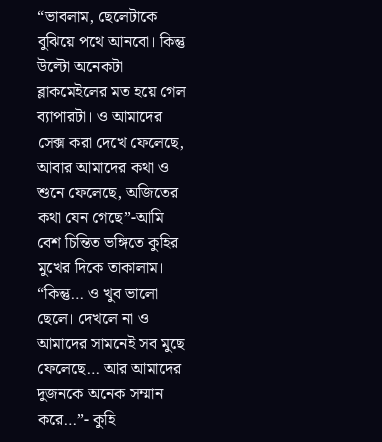“ভাবলাম, ছেলেটাকে বুঝিয়ে পথে আনবো। কিন্তু উল্টো অনেকটা ব্লাকমেইলের মত হয়ে গেল ব্যাপারটা। ও আমাদের সেক্স করা দেখে ফেলেছে, আবার আমাদের কথা ও শুনে ফেলেছে, অজিতের কথা যেন গেছে”-আমি বেশ চিন্তিত ভঙ্গিতে কুহির মুখের দিকে তাকালাম।
“কিন্তু… ও খুব ভালো ছেলে। দেখলে না ও আমাদের সামনেই সব মুছে ফেলেছে… আর আমাদের দুজনকে অনেক সম্মান করে…”- কুহি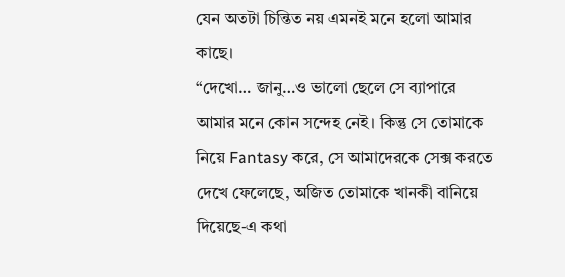যেন অতটা চিন্তিত নয় এমনই মনে হলো আমার কাছে।
“দেখো… জানু…ও ভালো ছেলে সে ব্যাপারে আমার মনে কোন সন্দেহ নেই। কিন্তু সে তোমাকে নিয়ে Fantasy করে, সে আমাদেরকে সেক্স করতে দেখে ফেলেছে, অজিত তোমাকে খানকী বানিয়ে দিয়েছে-এ কথা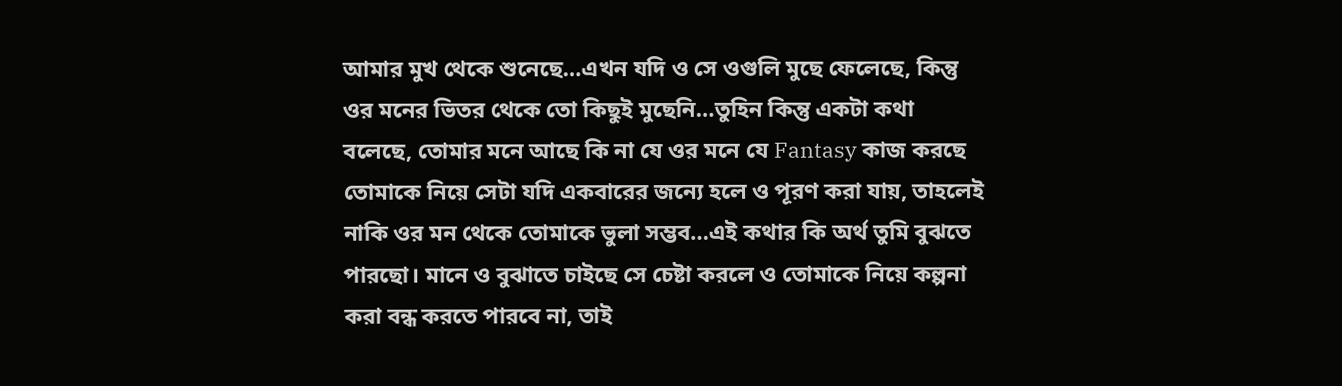আমার মুখ থেকে শুনেছে…এখন যদি ও সে ওগুলি মুছে ফেলেছে, কিন্তু ওর মনের ভিতর থেকে তো কিছুই মুছেনি…তুহিন কিন্তু একটা কথা বলেছে, তোমার মনে আছে কি না যে ওর মনে যে Fantasy কাজ করছে তোমাকে নিয়ে সেটা যদি একবারের জন্যে হলে ও পূরণ করা যায়, তাহলেই নাকি ওর মন থেকে তোমাকে ভুলা সম্ভব…এই কথার কি অর্থ তুমি বুঝতে পারছো। মানে ও বুঝাতে চাইছে সে চেষ্টা করলে ও তোমাকে নিয়ে কল্পনা করা বন্ধ করতে পারবে না, তাই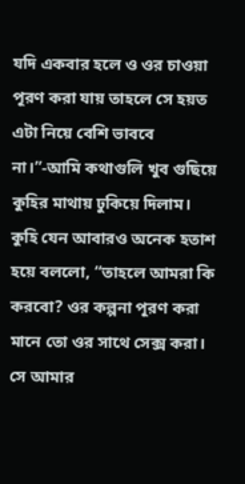যদি একবার হলে ও ওর চাওয়া পূরণ করা যায় তাহলে সে হয়ত এটা নিয়ে বেশি ভাববে না।”-আমি কথাগুলি খুব গুছিয়ে কুহির মাথায় ঢুকিয়ে দিলাম।
কুহি যেন আবারও অনেক হতাশ হয়ে বললো, “তাহলে আমরা কি করবো? ওর কল্পনা পূরণ করা মানে তো ওর সাথে সেক্স করা। সে আমার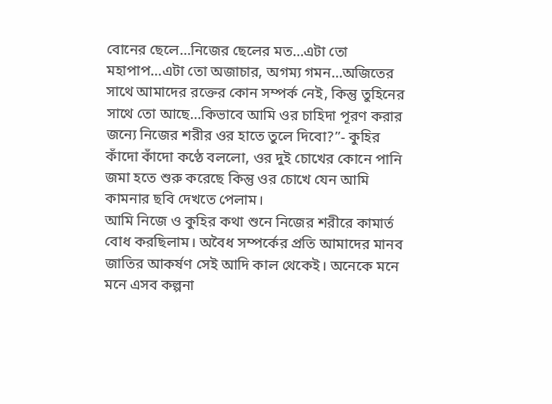বোনের ছেলে…নিজের ছেলের মত…এটা তো মহাপাপ…এটা তো অজাচার, অগম্য গমন…অজিতের সাথে আমাদের রক্তের কোন সম্পর্ক নেই, কিন্তু তুহিনের সাথে তো আছে…কিভাবে আমি ওর চাহিদা পূরণ করার জন্যে নিজের শরীর ওর হাতে তুলে দিবো?”- কুহির কাঁদো কাঁদো কণ্ঠে বললো, ওর দুই চোখের কোনে পানি জমা হতে শুরু করেছে কিন্তু ওর চোখে যেন আমি কামনার ছবি দেখতে পেলাম।
আমি নিজে ও কুহির কথা শুনে নিজের শরীরে কামার্ত বোধ করছিলাম। অবৈধ সম্পর্কের প্রতি আমাদের মানব জাতির আকর্ষণ সেই আদি কাল থেকেই। অনেকে মনে মনে এসব কল্পনা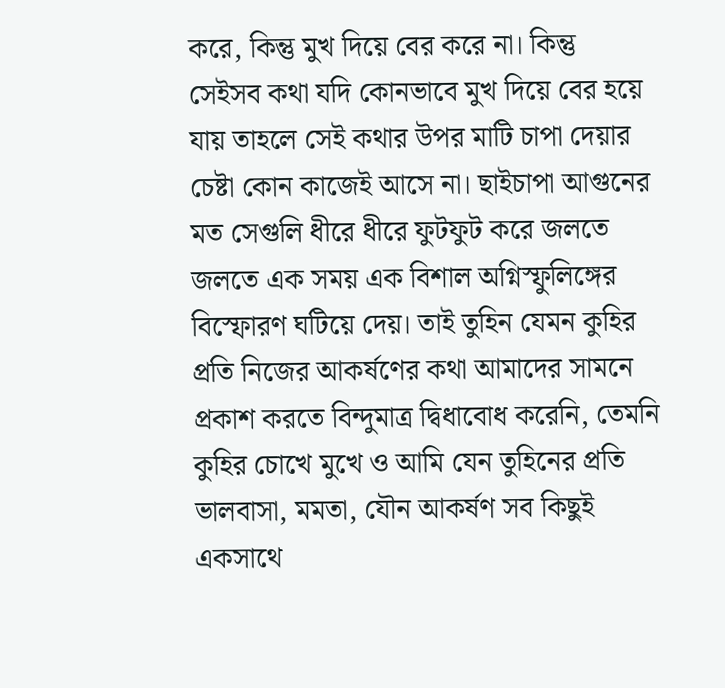করে, কিন্তু মুখ দিয়ে বের করে না। কিন্তু সেইসব কথা যদি কোনভাবে মুখ দিয়ে বের হয়ে যায় তাহলে সেই কথার উপর মাটি চাপা দেয়ার চেষ্টা কোন কাজেই আসে না। ছাইচাপা আগুনের মত সেগুলি ধীরে ধীরে ফুটফুট করে জলতে জলতে এক সময় এক বিশাল অগ্নিস্ফুলিঙ্গের বিস্ফোরণ ঘটিয়ে দেয়। তাই তুহিন যেমন কুহির প্রতি নিজের আকর্ষণের কথা আমাদের সামনে প্রকাশ করতে বিন্দুমাত্র দ্বিধাবোধ করেনি, তেমনি কুহির চোখে মুখে ও আমি যেন তুহিনের প্রতি ভালবাসা, মমতা, যৌন আকর্ষণ সব কিছুই একসাথে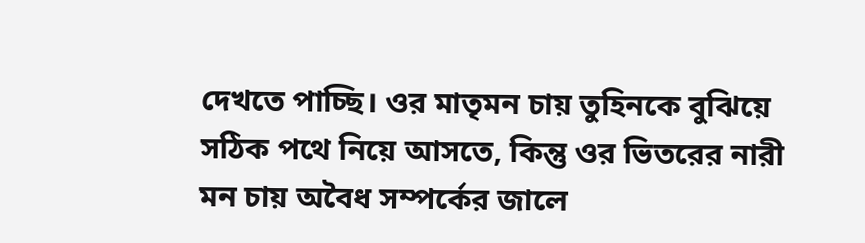দেখতে পাচ্ছি। ওর মাতৃমন চায় তুহিনকে বুঝিয়ে সঠিক পথে নিয়ে আসতে, কিন্তু ওর ভিতরের নারী মন চায় অবৈধ সম্পর্কের জালে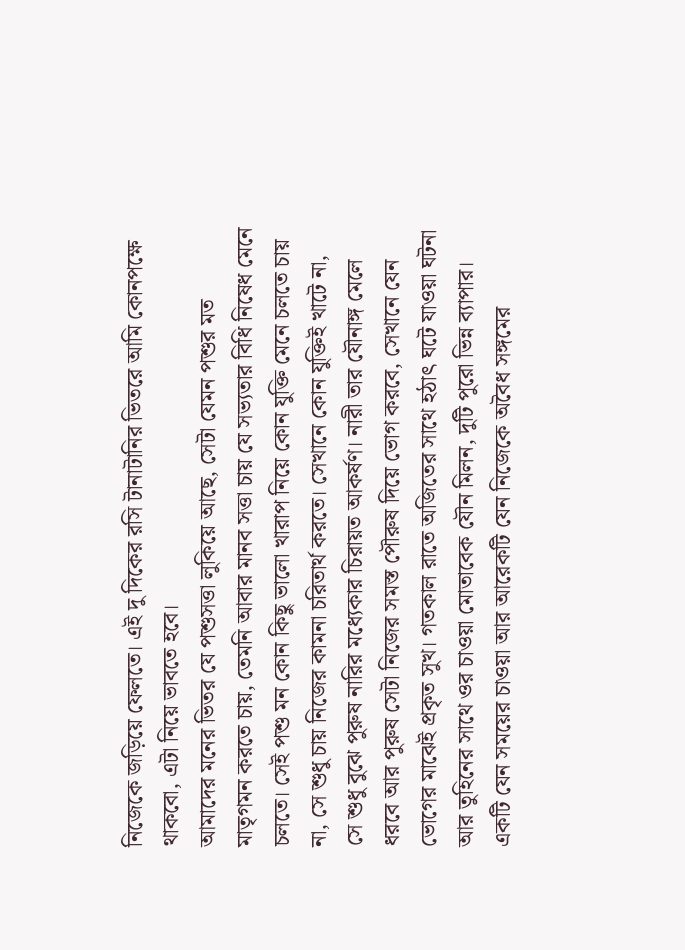নিজেকে জড়িয়ে ফেলতে। এই দু দিকের রসি টানাটানির ভিতরে আমি কোনপক্ষে থাকবো, এটা নিয়ে ভাবতে হবে।
আমাদের মনের ভিতর যে পশুসত্তা লুকিয়ে আছে, সেটা যেমন পশুর মত মাতৃগমন করতে চায়, তেমনি আবার মানব সত্তা চায় যে সভ্যতার বিধি নিষেধ মেনে চলতে। সেই পশু মন কোন কিছু ভালো খারাপ নিয়ে কোন যুক্তি মেনে চলতে চায় না, সে শুধু চায় নিজের কামনা চরিতার্থ করতে। সেখানে কোন যুক্তিই খাটে না, সে শুধু বুঝে পুরুষ নারির মধ্যেকার চিরায়ত আকর্ষণ। নারী তার যৌনাঙ্গ মেলে ধরবে আর পুরুষ সেটা নিজের সমস্ত পৌরুষ দিয়ে ভোগ করবে, সেখানে যেন ভোগের মাঝেই প্রকৃত সুখ। গতকাল রাতে অজিতের সাথে হঠাৎ ঘটে যাওয়া ঘটনা আর তুহিনের সাথে ওর চাওয়া মোতাবেক যৌন মিলন, দুটি পুরো ভিন্ন ব্যাপার। একটি যেন সময়ের চাওয়া আর আরেকটি যেন নিজেকে অবৈধ সঙ্গমের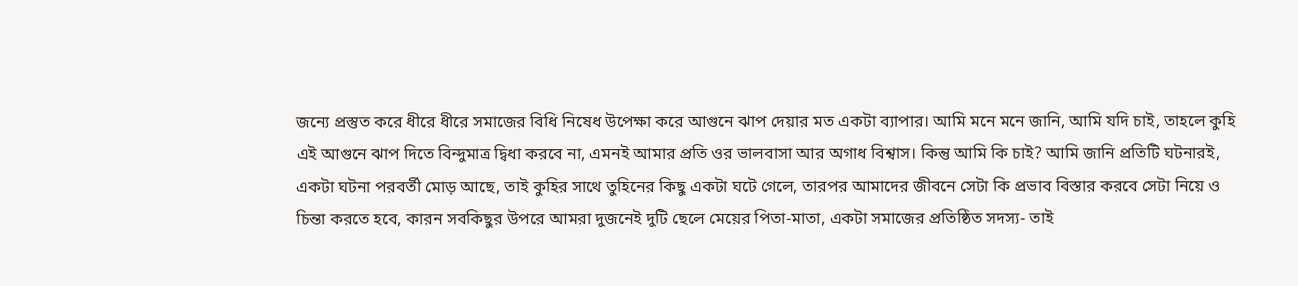জন্যে প্রস্তুত করে ধীরে ধীরে সমাজের বিধি নিষেধ উপেক্ষা করে আগুনে ঝাপ দেয়ার মত একটা ব্যাপার। আমি মনে মনে জানি, আমি যদি চাই, তাহলে কুহি এই আগুনে ঝাপ দিতে বিন্দুমাত্র দ্বিধা করবে না, এমনই আমার প্রতি ওর ভালবাসা আর অগাধ বিশ্বাস। কিন্তু আমি কি চাই? আমি জানি প্রতিটি ঘটনারই, একটা ঘটনা পরবর্তী মোড় আছে, তাই কুহির সাথে তুহিনের কিছু একটা ঘটে গেলে, তারপর আমাদের জীবনে সেটা কি প্রভাব বিস্তার করবে সেটা নিয়ে ও চিন্তা করতে হবে, কারন সবকিছুর উপরে আমরা দুজনেই দুটি ছেলে মেয়ের পিতা-মাতা, একটা সমাজের প্রতিষ্ঠিত সদস্য- তাই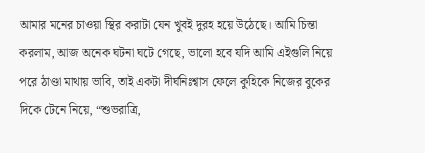আমার মনের চাওয়া স্থির করাটা যেন খুবই দুরহ হয়ে উঠেছে। আমি চিন্তা করলাম, আজ অনেক ঘটনা ঘটে গেছে, ভালো হবে যদি আমি এইগুলি নিয়ে পরে ঠাণ্ডা মাথায় ভাবি, তাই একটা দীর্ঘনিঃশ্বাস ফেলে কুহিকে নিজের বুকের দিকে টেনে নিয়ে, “শুভরাত্রি,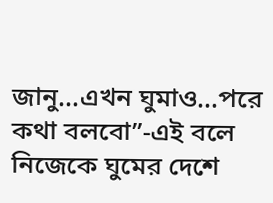জানু…এখন ঘুমাও…পরে কথা বলবো”-এই বলে নিজেকে ঘুমের দেশে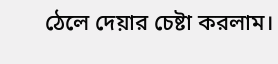ঠেলে দেয়ার চেষ্টা করলাম।